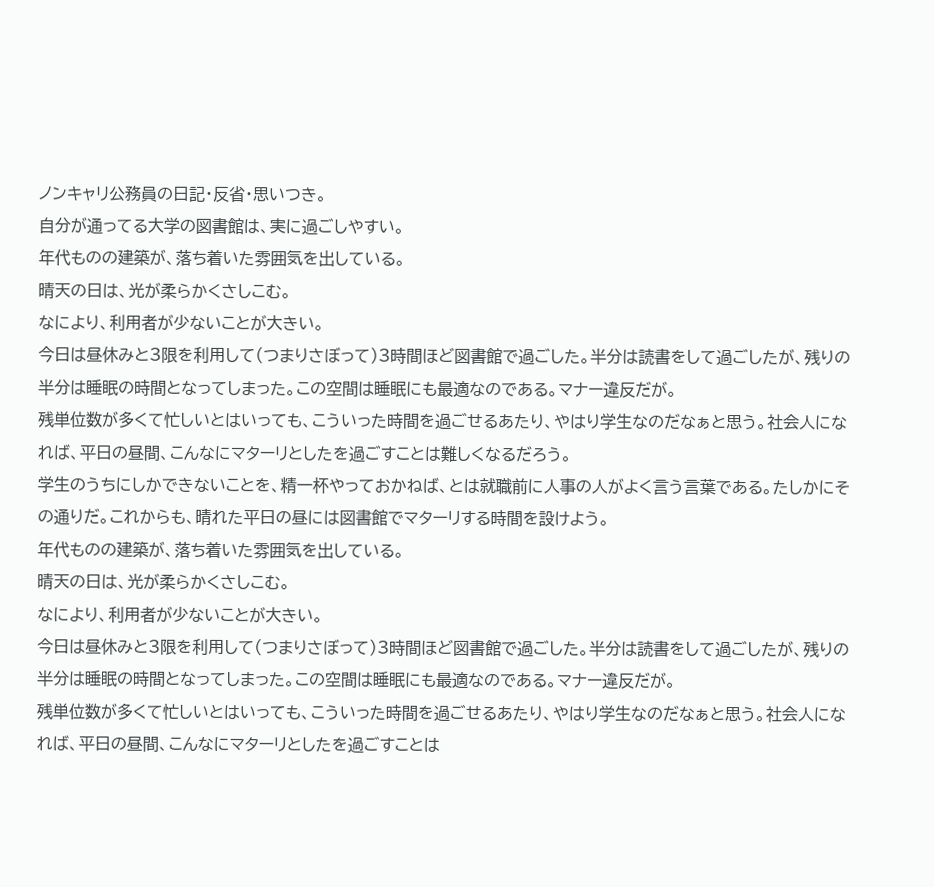ノンキャリ公務員の日記・反省・思いつき。
自分が通ってる大学の図書館は、実に過ごしやすい。
年代ものの建築が、落ち着いた雰囲気を出している。
晴天の日は、光が柔らかくさしこむ。
なにより、利用者が少ないことが大きい。
今日は昼休みと3限を利用して(つまりさぼって)3時間ほど図書館で過ごした。半分は読書をして過ごしたが、残りの半分は睡眠の時間となってしまった。この空間は睡眠にも最適なのである。マナー違反だが。
残単位数が多くて忙しいとはいっても、こういった時間を過ごせるあたり、やはり学生なのだなぁと思う。社会人になれば、平日の昼間、こんなにマターリとしたを過ごすことは難しくなるだろう。
学生のうちにしかできないことを、精一杯やっておかねば、とは就職前に人事の人がよく言う言葉である。たしかにその通りだ。これからも、晴れた平日の昼には図書館でマターリする時間を設けよう。
年代ものの建築が、落ち着いた雰囲気を出している。
晴天の日は、光が柔らかくさしこむ。
なにより、利用者が少ないことが大きい。
今日は昼休みと3限を利用して(つまりさぼって)3時間ほど図書館で過ごした。半分は読書をして過ごしたが、残りの半分は睡眠の時間となってしまった。この空間は睡眠にも最適なのである。マナー違反だが。
残単位数が多くて忙しいとはいっても、こういった時間を過ごせるあたり、やはり学生なのだなぁと思う。社会人になれば、平日の昼間、こんなにマターリとしたを過ごすことは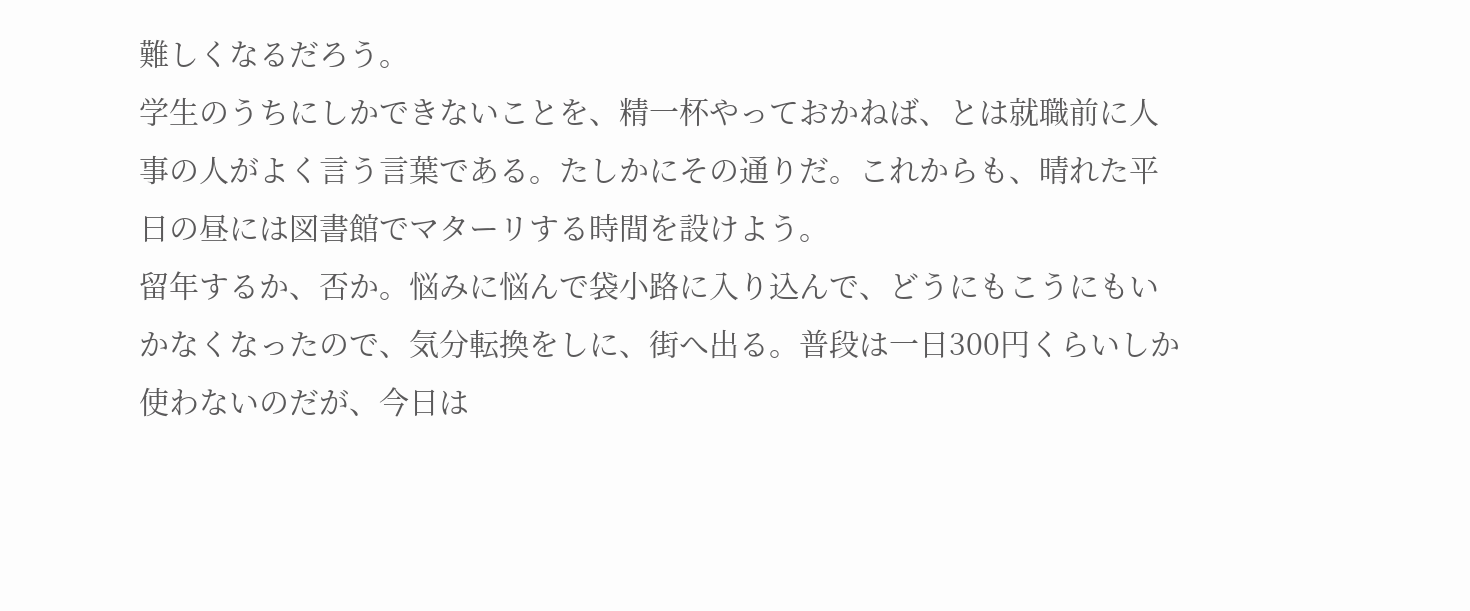難しくなるだろう。
学生のうちにしかできないことを、精一杯やっておかねば、とは就職前に人事の人がよく言う言葉である。たしかにその通りだ。これからも、晴れた平日の昼には図書館でマターリする時間を設けよう。
留年するか、否か。悩みに悩んで袋小路に入り込んで、どうにもこうにもいかなくなったので、気分転換をしに、街へ出る。普段は一日300円くらいしか使わないのだが、今日は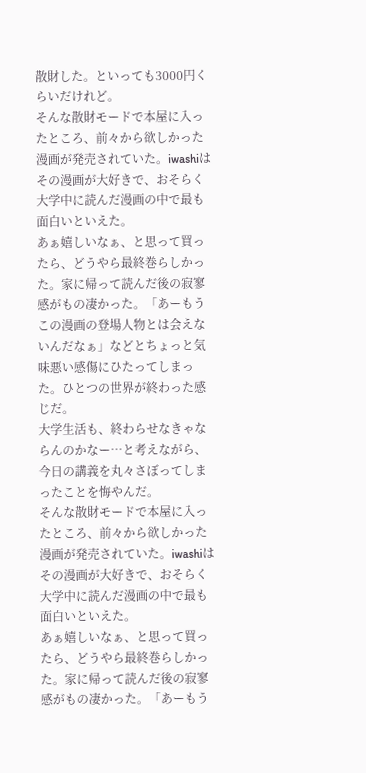散財した。といっても3000円くらいだけれど。
そんな散財モードで本屋に入ったところ、前々から欲しかった漫画が発売されていた。iwashiはその漫画が大好きで、おそらく大学中に読んだ漫画の中で最も面白いといえた。
あぁ嬉しいなぁ、と思って買ったら、どうやら最終巻らしかった。家に帰って読んだ後の寂寥感がもの凄かった。「あーもうこの漫画の登場人物とは会えないんだなぁ」などとちょっと気味悪い感傷にひたってしまった。ひとつの世界が終わった感じだ。
大学生活も、終わらせなきゃならんのかなー…と考えながら、今日の講義を丸々さぼってしまったことを悔やんだ。
そんな散財モードで本屋に入ったところ、前々から欲しかった漫画が発売されていた。iwashiはその漫画が大好きで、おそらく大学中に読んだ漫画の中で最も面白いといえた。
あぁ嬉しいなぁ、と思って買ったら、どうやら最終巻らしかった。家に帰って読んだ後の寂寥感がもの凄かった。「あーもう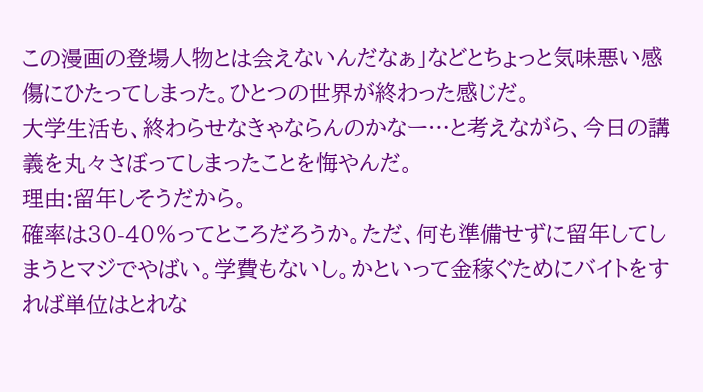この漫画の登場人物とは会えないんだなぁ」などとちょっと気味悪い感傷にひたってしまった。ひとつの世界が終わった感じだ。
大学生活も、終わらせなきゃならんのかなー…と考えながら、今日の講義を丸々さぼってしまったことを悔やんだ。
理由:留年しそうだから。
確率は30-40%ってところだろうか。ただ、何も準備せずに留年してしまうとマジでやばい。学費もないし。かといって金稼ぐためにバイトをすれば単位はとれな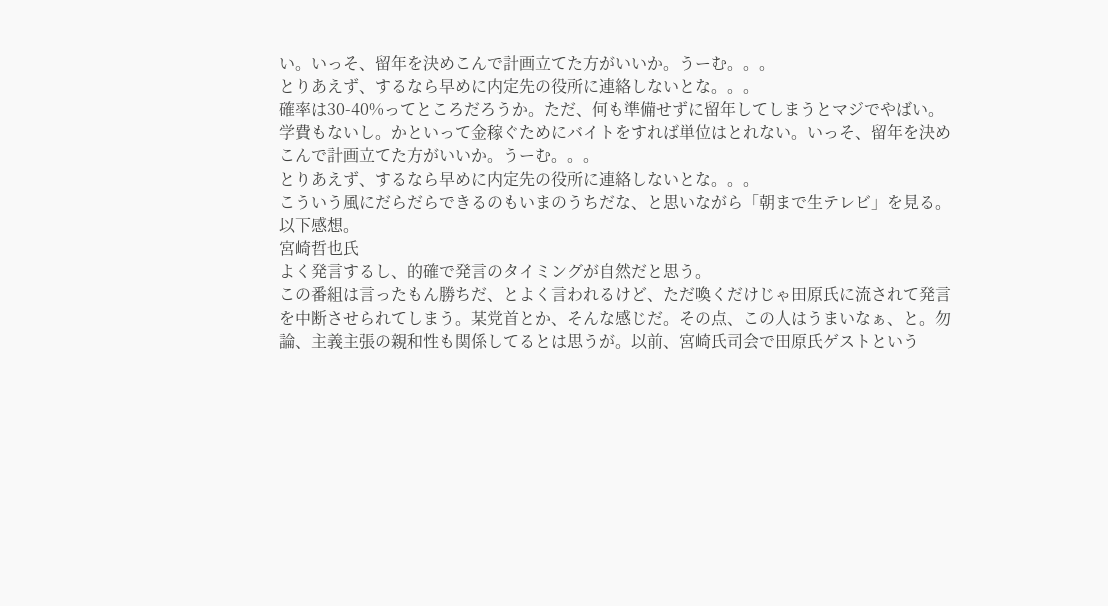い。いっそ、留年を決めこんで計画立てた方がいいか。うーむ。。。
とりあえず、するなら早めに内定先の役所に連絡しないとな。。。
確率は30-40%ってところだろうか。ただ、何も準備せずに留年してしまうとマジでやばい。学費もないし。かといって金稼ぐためにバイトをすれば単位はとれない。いっそ、留年を決めこんで計画立てた方がいいか。うーむ。。。
とりあえず、するなら早めに内定先の役所に連絡しないとな。。。
こういう風にだらだらできるのもいまのうちだな、と思いながら「朝まで生テレビ」を見る。
以下感想。
宮崎哲也氏
よく発言するし、的確で発言のタイミングが自然だと思う。
この番組は言ったもん勝ちだ、とよく言われるけど、ただ喚くだけじゃ田原氏に流されて発言を中断させられてしまう。某党首とか、そんな感じだ。その点、この人はうまいなぁ、と。勿論、主義主張の親和性も関係してるとは思うが。以前、宮崎氏司会で田原氏ゲストという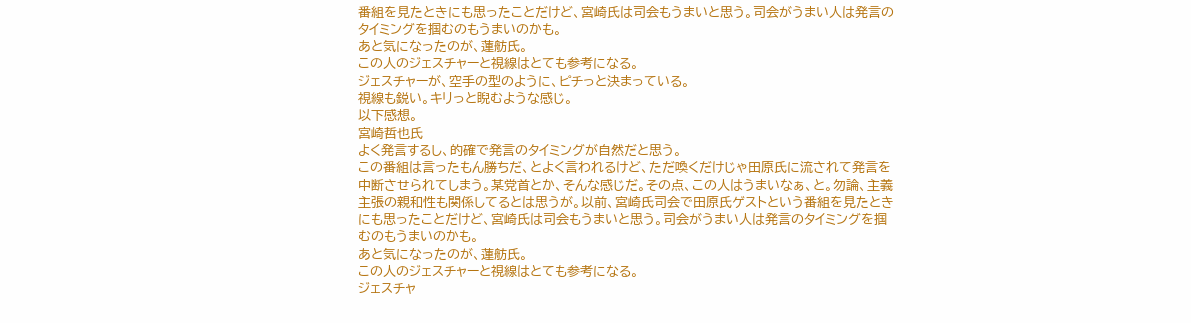番組を見たときにも思ったことだけど、宮崎氏は司会もうまいと思う。司会がうまい人は発言のタイミングを掴むのもうまいのかも。
あと気になったのが、蓮舫氏。
この人のジェスチャーと視線はとても参考になる。
ジェスチャーが、空手の型のように、ピチっと決まっている。
視線も鋭い。キリっと睨むような感じ。
以下感想。
宮崎哲也氏
よく発言するし、的確で発言のタイミングが自然だと思う。
この番組は言ったもん勝ちだ、とよく言われるけど、ただ喚くだけじゃ田原氏に流されて発言を中断させられてしまう。某党首とか、そんな感じだ。その点、この人はうまいなぁ、と。勿論、主義主張の親和性も関係してるとは思うが。以前、宮崎氏司会で田原氏ゲストという番組を見たときにも思ったことだけど、宮崎氏は司会もうまいと思う。司会がうまい人は発言のタイミングを掴むのもうまいのかも。
あと気になったのが、蓮舫氏。
この人のジェスチャーと視線はとても参考になる。
ジェスチャ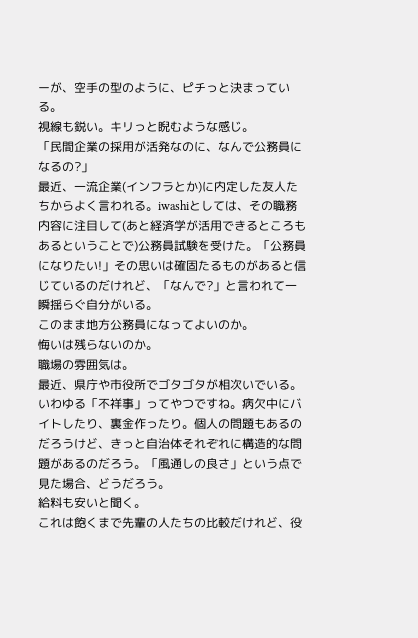ーが、空手の型のように、ピチっと決まっている。
視線も鋭い。キリっと睨むような感じ。
「民間企業の採用が活発なのに、なんで公務員になるの?」
最近、一流企業(インフラとか)に内定した友人たちからよく言われる。iwashiとしては、その職務内容に注目して(あと経済学が活用できるところもあるということで)公務員試験を受けた。「公務員になりたい!」その思いは確固たるものがあると信じているのだけれど、「なんで?」と言われて一瞬揺らぐ自分がいる。
このまま地方公務員になってよいのか。
悔いは残らないのか。
職場の雰囲気は。
最近、県庁や市役所でゴタゴタが相次いでいる。いわゆる「不祥事」ってやつですね。病欠中にバイトしたり、裏金作ったり。個人の問題もあるのだろうけど、きっと自治体それぞれに構造的な問題があるのだろう。「風通しの良さ」という点で見た場合、どうだろう。
給料も安いと聞く。
これは飽くまで先輩の人たちの比較だけれど、役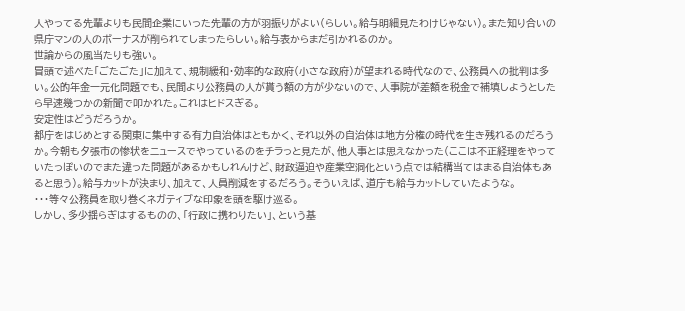人やってる先輩よりも民間企業にいった先輩の方が羽振りがよい(らしい。給与明細見たわけじゃない)。また知り合いの県庁マンの人のボーナスが削られてしまったらしい。給与表からまだ引かれるのか。
世論からの風当たりも強い。
冒頭で述べた「ごたごた」に加えて、規制緩和・効率的な政府(小さな政府)が望まれる時代なので、公務員への批判は多い。公的年金一元化問題でも、民間より公務員の人が貰う額の方が少ないので、人事院が差額を税金で補填しようとしたら早速幾つかの新聞で叩かれた。これはヒドスぎる。
安定性はどうだろうか。
都庁をはじめとする関東に集中する有力自治体はともかく、それ以外の自治体は地方分権の時代を生き残れるのだろうか。今朝も夕張市の惨状をニュースでやっているのをチラっと見たが、他人事とは思えなかった(ここは不正経理をやっていたっぽいのでまた違った問題があるかもしれんけど、財政逼迫や産業空洞化という点では結構当てはまる自治体もあると思う)。給与カットが決まり、加えて、人員削減をするだろう。そういえば、道庁も給与カットしていたような。
・・・等々公務員を取り巻くネガティブな印象を頭を駆け巡る。
しかし、多少揺らぎはするものの、「行政に携わりたい」、という基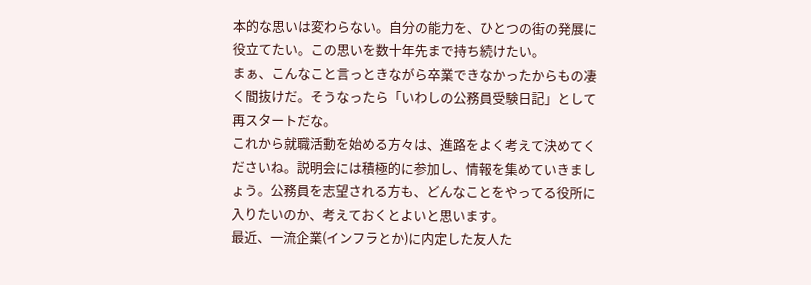本的な思いは変わらない。自分の能力を、ひとつの街の発展に役立てたい。この思いを数十年先まで持ち続けたい。
まぁ、こんなこと言っときながら卒業できなかったからもの凄く間抜けだ。そうなったら「いわしの公務員受験日記」として再スタートだな。
これから就職活動を始める方々は、進路をよく考えて決めてくださいね。説明会には積極的に参加し、情報を集めていきましょう。公務員を志望される方も、どんなことをやってる役所に入りたいのか、考えておくとよいと思います。
最近、一流企業(インフラとか)に内定した友人た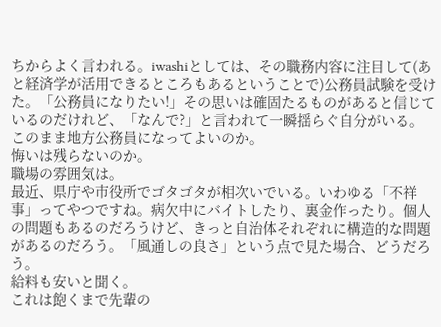ちからよく言われる。iwashiとしては、その職務内容に注目して(あと経済学が活用できるところもあるということで)公務員試験を受けた。「公務員になりたい!」その思いは確固たるものがあると信じているのだけれど、「なんで?」と言われて一瞬揺らぐ自分がいる。
このまま地方公務員になってよいのか。
悔いは残らないのか。
職場の雰囲気は。
最近、県庁や市役所でゴタゴタが相次いでいる。いわゆる「不祥事」ってやつですね。病欠中にバイトしたり、裏金作ったり。個人の問題もあるのだろうけど、きっと自治体それぞれに構造的な問題があるのだろう。「風通しの良さ」という点で見た場合、どうだろう。
給料も安いと聞く。
これは飽くまで先輩の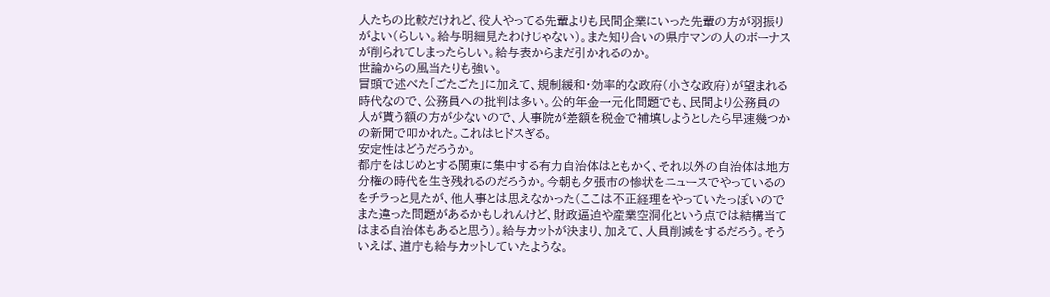人たちの比較だけれど、役人やってる先輩よりも民間企業にいった先輩の方が羽振りがよい(らしい。給与明細見たわけじゃない)。また知り合いの県庁マンの人のボーナスが削られてしまったらしい。給与表からまだ引かれるのか。
世論からの風当たりも強い。
冒頭で述べた「ごたごた」に加えて、規制緩和・効率的な政府(小さな政府)が望まれる時代なので、公務員への批判は多い。公的年金一元化問題でも、民間より公務員の人が貰う額の方が少ないので、人事院が差額を税金で補填しようとしたら早速幾つかの新聞で叩かれた。これはヒドスぎる。
安定性はどうだろうか。
都庁をはじめとする関東に集中する有力自治体はともかく、それ以外の自治体は地方分権の時代を生き残れるのだろうか。今朝も夕張市の惨状をニュースでやっているのをチラっと見たが、他人事とは思えなかった(ここは不正経理をやっていたっぽいのでまた違った問題があるかもしれんけど、財政逼迫や産業空洞化という点では結構当てはまる自治体もあると思う)。給与カットが決まり、加えて、人員削減をするだろう。そういえば、道庁も給与カットしていたような。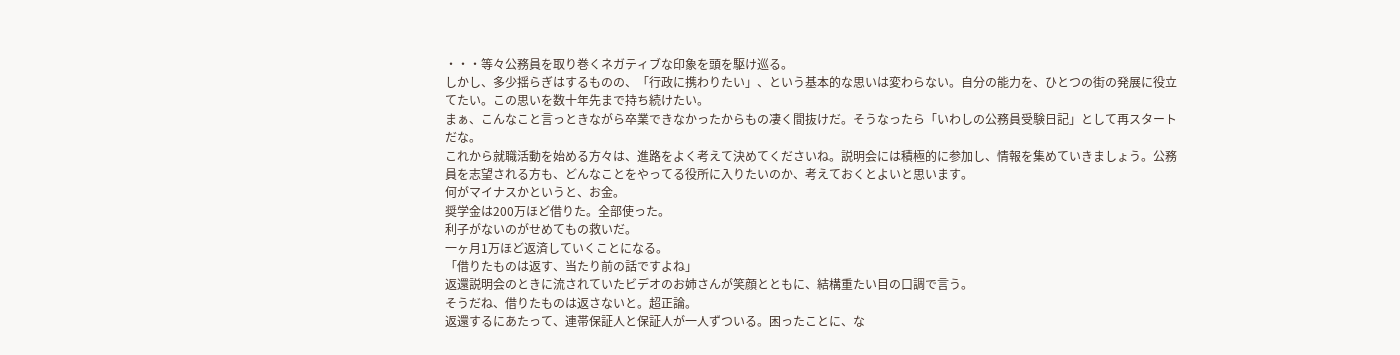・・・等々公務員を取り巻くネガティブな印象を頭を駆け巡る。
しかし、多少揺らぎはするものの、「行政に携わりたい」、という基本的な思いは変わらない。自分の能力を、ひとつの街の発展に役立てたい。この思いを数十年先まで持ち続けたい。
まぁ、こんなこと言っときながら卒業できなかったからもの凄く間抜けだ。そうなったら「いわしの公務員受験日記」として再スタートだな。
これから就職活動を始める方々は、進路をよく考えて決めてくださいね。説明会には積極的に参加し、情報を集めていきましょう。公務員を志望される方も、どんなことをやってる役所に入りたいのか、考えておくとよいと思います。
何がマイナスかというと、お金。
奨学金は200万ほど借りた。全部使った。
利子がないのがせめてもの救いだ。
一ヶ月1万ほど返済していくことになる。
「借りたものは返す、当たり前の話ですよね」
返還説明会のときに流されていたビデオのお姉さんが笑顔とともに、結構重たい目の口調で言う。
そうだね、借りたものは返さないと。超正論。
返還するにあたって、連帯保証人と保証人が一人ずついる。困ったことに、な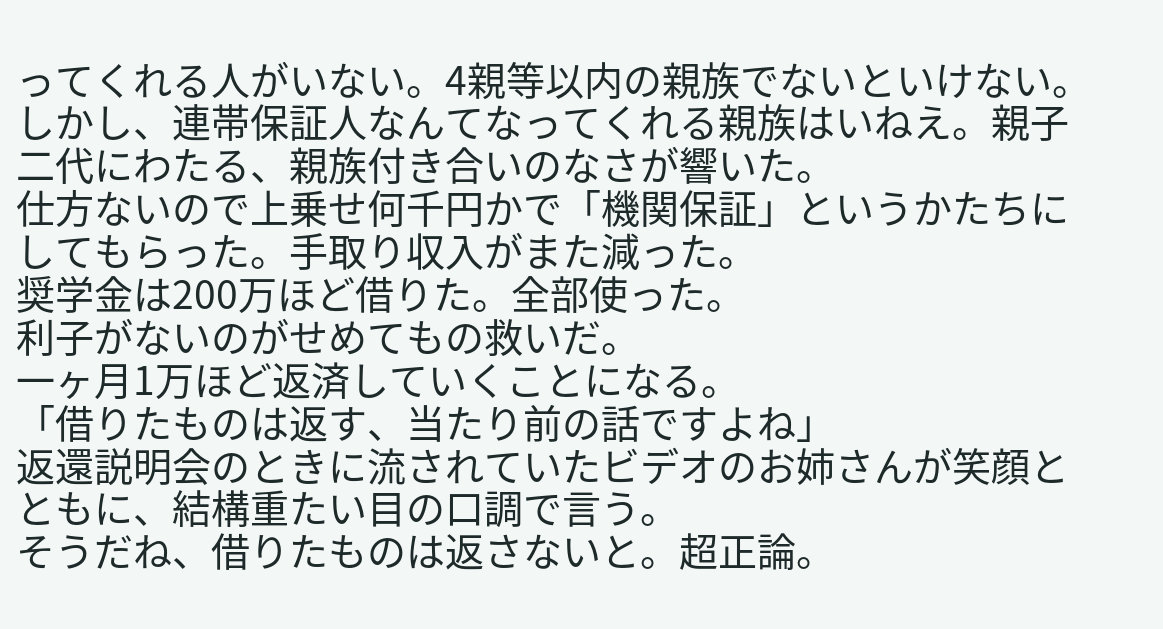ってくれる人がいない。4親等以内の親族でないといけない。しかし、連帯保証人なんてなってくれる親族はいねえ。親子二代にわたる、親族付き合いのなさが響いた。
仕方ないので上乗せ何千円かで「機関保証」というかたちにしてもらった。手取り収入がまた減った。
奨学金は200万ほど借りた。全部使った。
利子がないのがせめてもの救いだ。
一ヶ月1万ほど返済していくことになる。
「借りたものは返す、当たり前の話ですよね」
返還説明会のときに流されていたビデオのお姉さんが笑顔とともに、結構重たい目の口調で言う。
そうだね、借りたものは返さないと。超正論。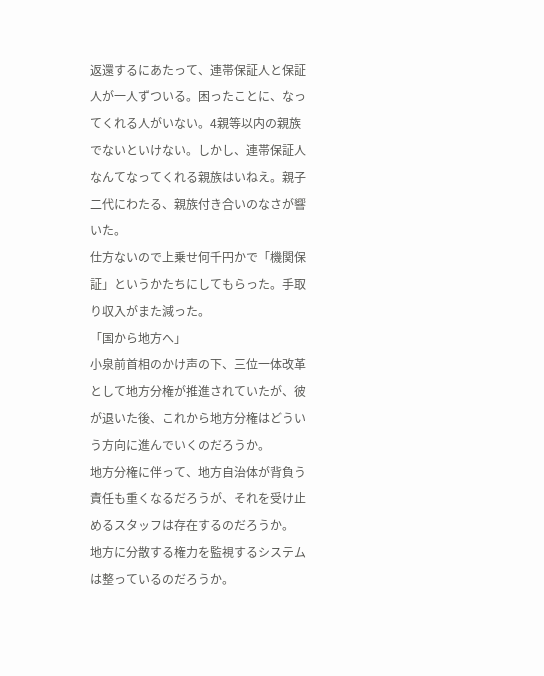返還するにあたって、連帯保証人と保証人が一人ずついる。困ったことに、なってくれる人がいない。4親等以内の親族でないといけない。しかし、連帯保証人なんてなってくれる親族はいねえ。親子二代にわたる、親族付き合いのなさが響いた。
仕方ないので上乗せ何千円かで「機関保証」というかたちにしてもらった。手取り収入がまた減った。
「国から地方へ」
小泉前首相のかけ声の下、三位一体改革として地方分権が推進されていたが、彼が退いた後、これから地方分権はどういう方向に進んでいくのだろうか。
地方分権に伴って、地方自治体が背負う責任も重くなるだろうが、それを受け止めるスタッフは存在するのだろうか。
地方に分散する権力を監視するシステムは整っているのだろうか。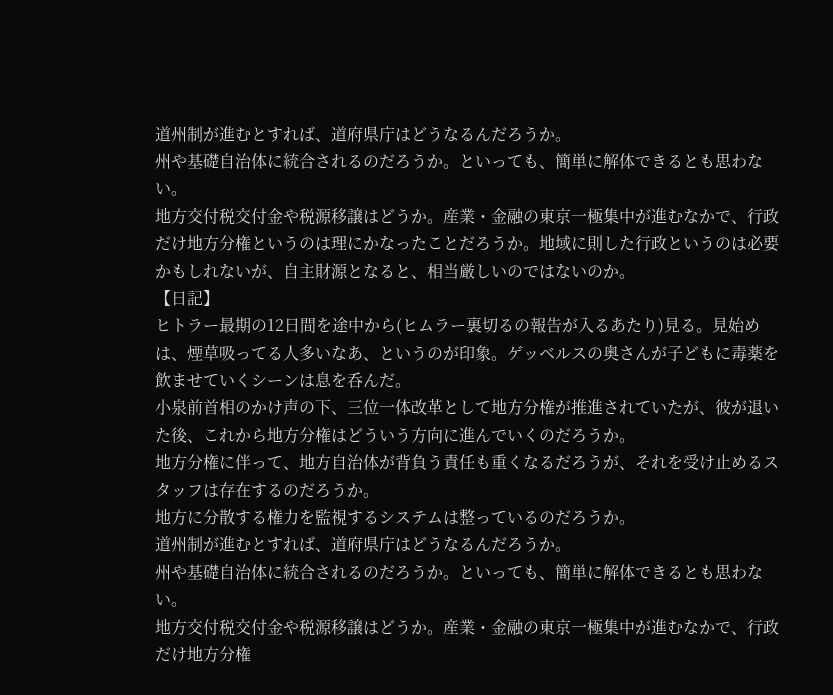道州制が進むとすれば、道府県庁はどうなるんだろうか。
州や基礎自治体に統合されるのだろうか。といっても、簡単に解体できるとも思わない。
地方交付税交付金や税源移譲はどうか。産業・金融の東京一極集中が進むなかで、行政だけ地方分権というのは理にかなったことだろうか。地域に則した行政というのは必要かもしれないが、自主財源となると、相当厳しいのではないのか。
【日記】
ヒトラー最期の12日間を途中から(ヒムラー裏切るの報告が入るあたり)見る。見始めは、煙草吸ってる人多いなあ、というのが印象。ゲッベルスの奥さんが子どもに毒薬を飲ませていくシーンは息を呑んだ。
小泉前首相のかけ声の下、三位一体改革として地方分権が推進されていたが、彼が退いた後、これから地方分権はどういう方向に進んでいくのだろうか。
地方分権に伴って、地方自治体が背負う責任も重くなるだろうが、それを受け止めるスタッフは存在するのだろうか。
地方に分散する権力を監視するシステムは整っているのだろうか。
道州制が進むとすれば、道府県庁はどうなるんだろうか。
州や基礎自治体に統合されるのだろうか。といっても、簡単に解体できるとも思わない。
地方交付税交付金や税源移譲はどうか。産業・金融の東京一極集中が進むなかで、行政だけ地方分権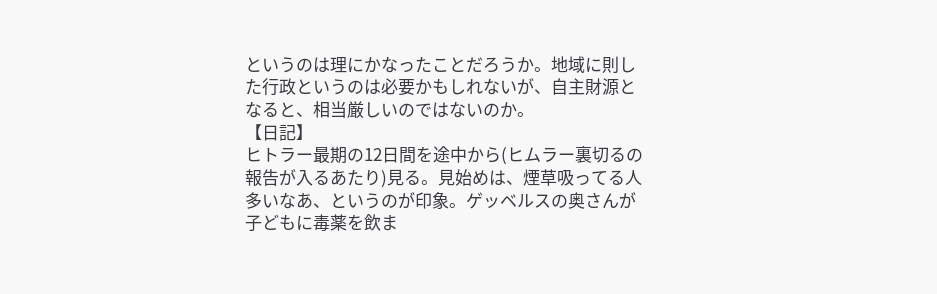というのは理にかなったことだろうか。地域に則した行政というのは必要かもしれないが、自主財源となると、相当厳しいのではないのか。
【日記】
ヒトラー最期の12日間を途中から(ヒムラー裏切るの報告が入るあたり)見る。見始めは、煙草吸ってる人多いなあ、というのが印象。ゲッベルスの奥さんが子どもに毒薬を飲ま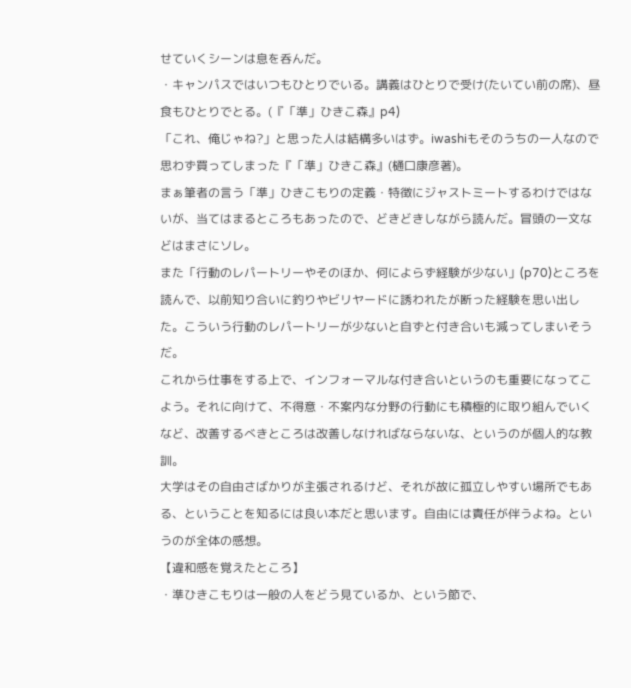せていくシーンは息を呑んだ。
・キャンパスではいつもひとりでいる。講義はひとりで受け(たいてい前の席)、昼食もひとりでとる。(『「準」ひきこ森』p4)
「これ、俺じゃね?」と思った人は結構多いはず。iwashiもそのうちの一人なので思わず買ってしまった『「準」ひきこ森』(樋口康彦著)。
まぁ筆者の言う「準」ひきこもりの定義・特徴にジャストミートするわけではないが、当てはまるところもあったので、どきどきしながら読んだ。冒頭の一文などはまさにソレ。
また「行動のレパートリーやそのほか、何によらず経験が少ない」(p70)ところを読んで、以前知り合いに釣りやビリヤードに誘われたが断った経験を思い出した。こういう行動のレパートリーが少ないと自ずと付き合いも減ってしまいそうだ。
これから仕事をする上で、インフォーマルな付き合いというのも重要になってこよう。それに向けて、不得意・不案内な分野の行動にも積極的に取り組んでいくなど、改善するべきところは改善しなければならないな、というのが個人的な教訓。
大学はその自由さばかりが主張されるけど、それが故に孤立しやすい場所でもある、ということを知るには良い本だと思います。自由には責任が伴うよね。というのが全体の感想。
【違和感を覚えたところ】
・準ひきこもりは一般の人をどう見ているか、という節で、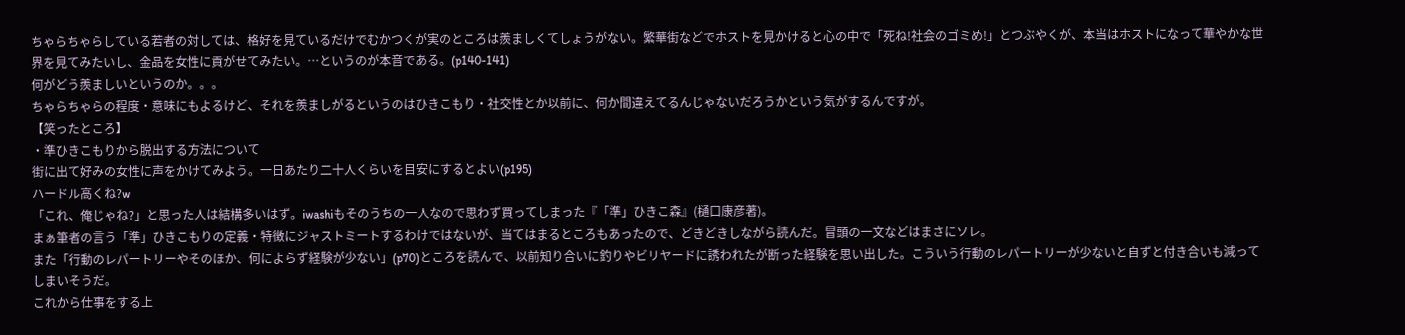ちゃらちゃらしている若者の対しては、格好を見ているだけでむかつくが実のところは羨ましくてしょうがない。繁華街などでホストを見かけると心の中で「死ね!社会のゴミめ!」とつぶやくが、本当はホストになって華やかな世界を見てみたいし、金品を女性に貢がせてみたい。…というのが本音である。(p140-141)
何がどう羨ましいというのか。。。
ちゃらちゃらの程度・意味にもよるけど、それを羨ましがるというのはひきこもり・社交性とか以前に、何か間違えてるんじゃないだろうかという気がするんですが。
【笑ったところ】
・準ひきこもりから脱出する方法について
街に出て好みの女性に声をかけてみよう。一日あたり二十人くらいを目安にするとよい(p195)
ハードル高くね?w
「これ、俺じゃね?」と思った人は結構多いはず。iwashiもそのうちの一人なので思わず買ってしまった『「準」ひきこ森』(樋口康彦著)。
まぁ筆者の言う「準」ひきこもりの定義・特徴にジャストミートするわけではないが、当てはまるところもあったので、どきどきしながら読んだ。冒頭の一文などはまさにソレ。
また「行動のレパートリーやそのほか、何によらず経験が少ない」(p70)ところを読んで、以前知り合いに釣りやビリヤードに誘われたが断った経験を思い出した。こういう行動のレパートリーが少ないと自ずと付き合いも減ってしまいそうだ。
これから仕事をする上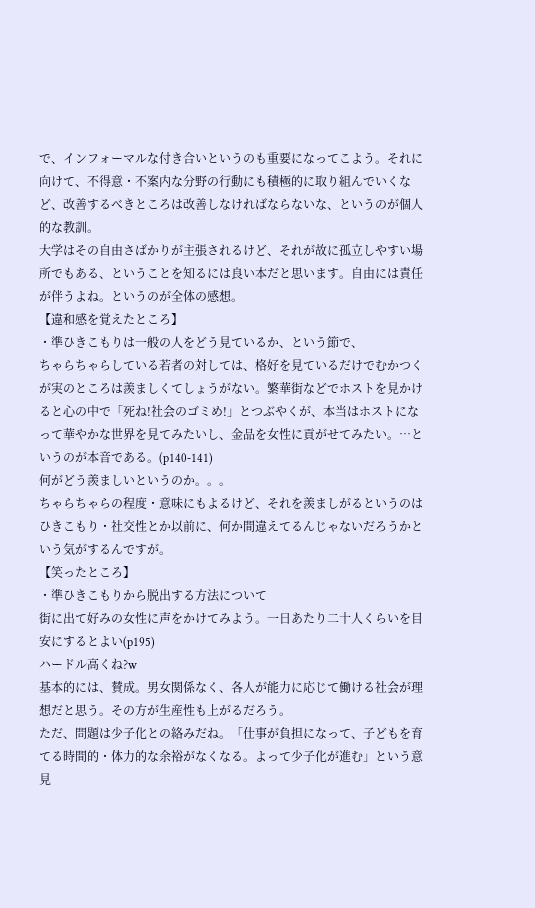で、インフォーマルな付き合いというのも重要になってこよう。それに向けて、不得意・不案内な分野の行動にも積極的に取り組んでいくなど、改善するべきところは改善しなければならないな、というのが個人的な教訓。
大学はその自由さばかりが主張されるけど、それが故に孤立しやすい場所でもある、ということを知るには良い本だと思います。自由には責任が伴うよね。というのが全体の感想。
【違和感を覚えたところ】
・準ひきこもりは一般の人をどう見ているか、という節で、
ちゃらちゃらしている若者の対しては、格好を見ているだけでむかつくが実のところは羨ましくてしょうがない。繁華街などでホストを見かけると心の中で「死ね!社会のゴミめ!」とつぶやくが、本当はホストになって華やかな世界を見てみたいし、金品を女性に貢がせてみたい。…というのが本音である。(p140-141)
何がどう羨ましいというのか。。。
ちゃらちゃらの程度・意味にもよるけど、それを羨ましがるというのはひきこもり・社交性とか以前に、何か間違えてるんじゃないだろうかという気がするんですが。
【笑ったところ】
・準ひきこもりから脱出する方法について
街に出て好みの女性に声をかけてみよう。一日あたり二十人くらいを目安にするとよい(p195)
ハードル高くね?w
基本的には、賛成。男女関係なく、各人が能力に応じて働ける社会が理想だと思う。その方が生産性も上がるだろう。
ただ、問題は少子化との絡みだね。「仕事が負担になって、子どもを育てる時間的・体力的な余裕がなくなる。よって少子化が進む」という意見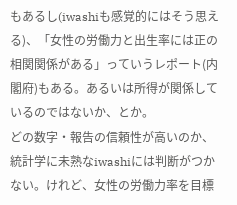もあるし(iwashiも感覚的にはそう思える)、「女性の労働力と出生率には正の相関関係がある」っていうレポート(内閣府)もある。あるいは所得が関係しているのではないか、とか。
どの数字・報告の信頼性が高いのか、統計学に未熟なiwashiには判断がつかない。けれど、女性の労働力率を目標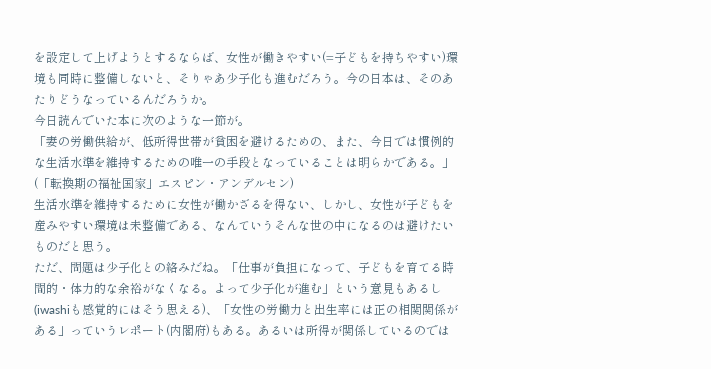を設定して上げようとするならば、女性が働きやすい(=子どもを持ちやすい)環境も同時に整備しないと、そりゃあ少子化も進むだろう。今の日本は、そのあたりどうなっているんだろうか。
今日読んでいた本に次のような一節が。
「妻の労働供給が、低所得世帯が貧困を避けるための、また、今日では慣例的な生活水準を維持するための唯一の手段となっていることは明らかである。」(「転換期の福祉国家」エスピン・アンデルセン)
生活水準を維持するために女性が働かざるを得ない、しかし、女性が子どもを産みやすい環境は未整備である、なんていうそんな世の中になるのは避けたいものだと思う。
ただ、問題は少子化との絡みだね。「仕事が負担になって、子どもを育てる時間的・体力的な余裕がなくなる。よって少子化が進む」という意見もあるし(iwashiも感覚的にはそう思える)、「女性の労働力と出生率には正の相関関係がある」っていうレポート(内閣府)もある。あるいは所得が関係しているのでは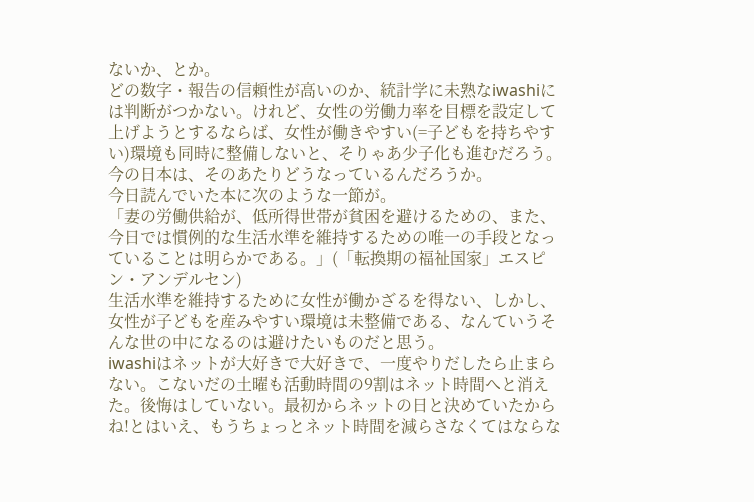ないか、とか。
どの数字・報告の信頼性が高いのか、統計学に未熟なiwashiには判断がつかない。けれど、女性の労働力率を目標を設定して上げようとするならば、女性が働きやすい(=子どもを持ちやすい)環境も同時に整備しないと、そりゃあ少子化も進むだろう。今の日本は、そのあたりどうなっているんだろうか。
今日読んでいた本に次のような一節が。
「妻の労働供給が、低所得世帯が貧困を避けるための、また、今日では慣例的な生活水準を維持するための唯一の手段となっていることは明らかである。」(「転換期の福祉国家」エスピン・アンデルセン)
生活水準を維持するために女性が働かざるを得ない、しかし、女性が子どもを産みやすい環境は未整備である、なんていうそんな世の中になるのは避けたいものだと思う。
iwashiはネットが大好きで大好きで、一度やりだしたら止まらない。こないだの土曜も活動時間の9割はネット時間へと消えた。後悔はしていない。最初からネットの日と決めていたからね!とはいえ、もうちょっとネット時間を減らさなくてはならな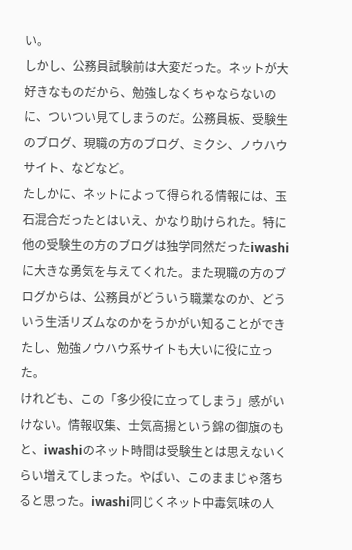い。
しかし、公務員試験前は大変だった。ネットが大好きなものだから、勉強しなくちゃならないのに、ついつい見てしまうのだ。公務員板、受験生のブログ、現職の方のブログ、ミクシ、ノウハウサイト、などなど。
たしかに、ネットによって得られる情報には、玉石混合だったとはいえ、かなり助けられた。特に他の受験生の方のブログは独学同然だったiwashiに大きな勇気を与えてくれた。また現職の方のブログからは、公務員がどういう職業なのか、どういう生活リズムなのかをうかがい知ることができたし、勉強ノウハウ系サイトも大いに役に立った。
けれども、この「多少役に立ってしまう」感がいけない。情報収集、士気高揚という錦の御旗のもと、iwashiのネット時間は受験生とは思えないくらい増えてしまった。やばい、このままじゃ落ちると思った。iwashi同じくネット中毒気味の人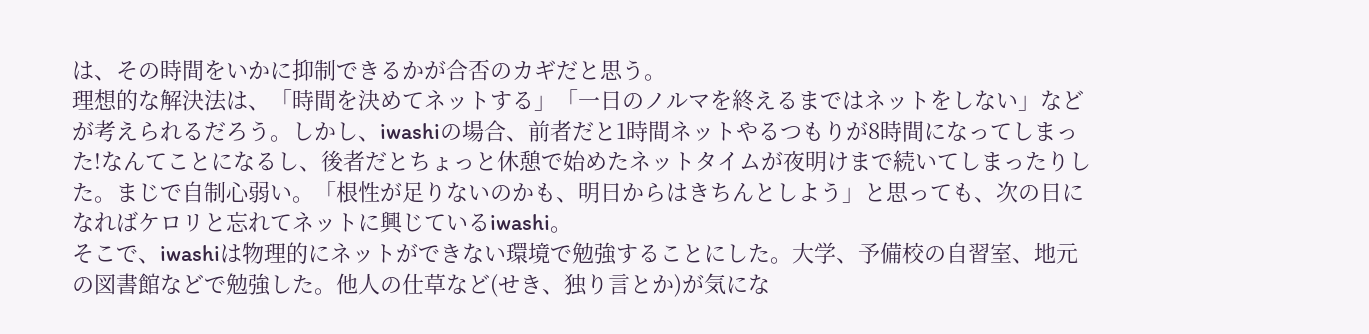は、その時間をいかに抑制できるかが合否のカギだと思う。
理想的な解決法は、「時間を決めてネットする」「一日のノルマを終えるまではネットをしない」などが考えられるだろう。しかし、iwashiの場合、前者だと1時間ネットやるつもりが8時間になってしまった!なんてことになるし、後者だとちょっと休憩で始めたネットタイムが夜明けまで続いてしまったりした。まじで自制心弱い。「根性が足りないのかも、明日からはきちんとしよう」と思っても、次の日になればケロリと忘れてネットに興じているiwashi。
そこで、iwashiは物理的にネットができない環境で勉強することにした。大学、予備校の自習室、地元の図書館などで勉強した。他人の仕草など(せき、独り言とか)が気にな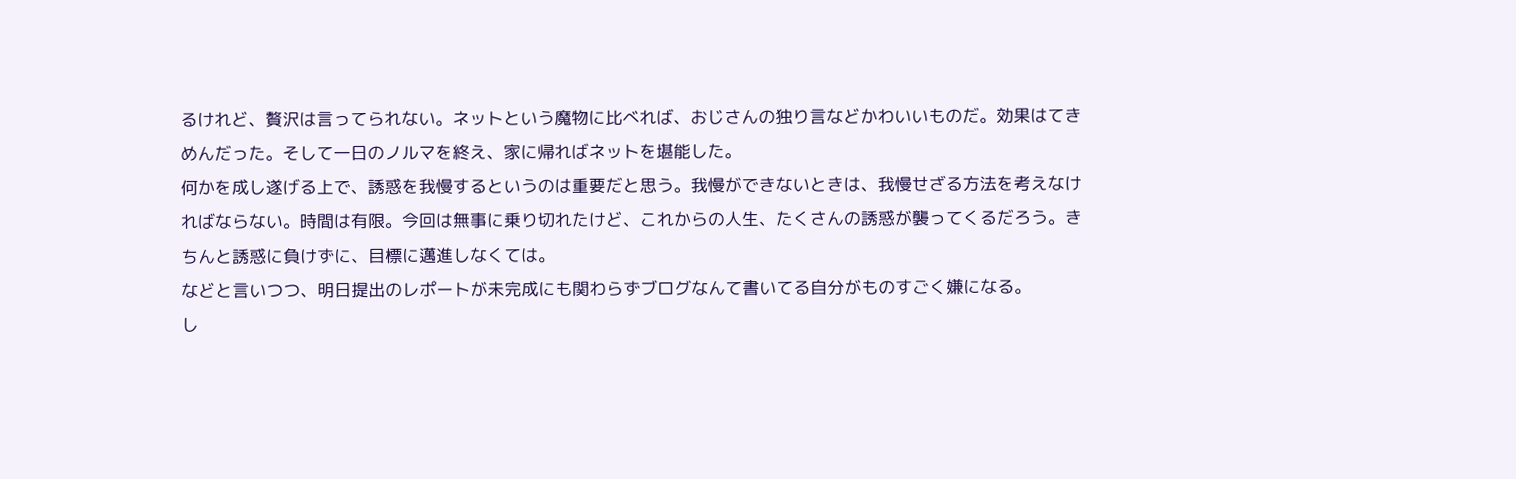るけれど、贅沢は言ってられない。ネットという魔物に比べれば、おじさんの独り言などかわいいものだ。効果はてきめんだった。そして一日のノルマを終え、家に帰ればネットを堪能した。
何かを成し遂げる上で、誘惑を我慢するというのは重要だと思う。我慢ができないときは、我慢せざる方法を考えなければならない。時間は有限。今回は無事に乗り切れたけど、これからの人生、たくさんの誘惑が襲ってくるだろう。きちんと誘惑に負けずに、目標に邁進しなくては。
などと言いつつ、明日提出のレポートが未完成にも関わらずブログなんて書いてる自分がものすごく嫌になる。
し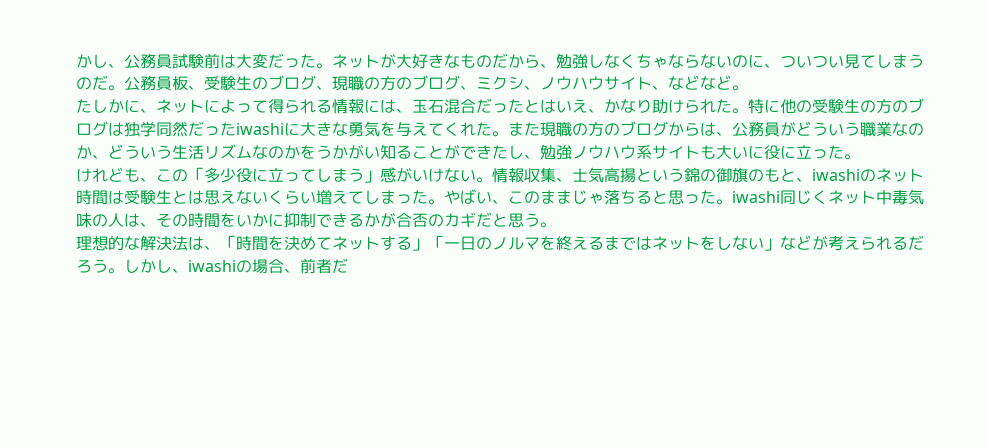かし、公務員試験前は大変だった。ネットが大好きなものだから、勉強しなくちゃならないのに、ついつい見てしまうのだ。公務員板、受験生のブログ、現職の方のブログ、ミクシ、ノウハウサイト、などなど。
たしかに、ネットによって得られる情報には、玉石混合だったとはいえ、かなり助けられた。特に他の受験生の方のブログは独学同然だったiwashiに大きな勇気を与えてくれた。また現職の方のブログからは、公務員がどういう職業なのか、どういう生活リズムなのかをうかがい知ることができたし、勉強ノウハウ系サイトも大いに役に立った。
けれども、この「多少役に立ってしまう」感がいけない。情報収集、士気高揚という錦の御旗のもと、iwashiのネット時間は受験生とは思えないくらい増えてしまった。やばい、このままじゃ落ちると思った。iwashi同じくネット中毒気味の人は、その時間をいかに抑制できるかが合否のカギだと思う。
理想的な解決法は、「時間を決めてネットする」「一日のノルマを終えるまではネットをしない」などが考えられるだろう。しかし、iwashiの場合、前者だ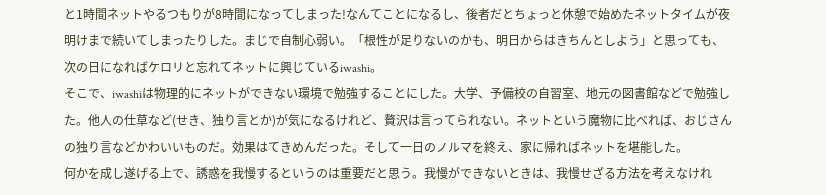と1時間ネットやるつもりが8時間になってしまった!なんてことになるし、後者だとちょっと休憩で始めたネットタイムが夜明けまで続いてしまったりした。まじで自制心弱い。「根性が足りないのかも、明日からはきちんとしよう」と思っても、次の日になればケロリと忘れてネットに興じているiwashi。
そこで、iwashiは物理的にネットができない環境で勉強することにした。大学、予備校の自習室、地元の図書館などで勉強した。他人の仕草など(せき、独り言とか)が気になるけれど、贅沢は言ってられない。ネットという魔物に比べれば、おじさんの独り言などかわいいものだ。効果はてきめんだった。そして一日のノルマを終え、家に帰ればネットを堪能した。
何かを成し遂げる上で、誘惑を我慢するというのは重要だと思う。我慢ができないときは、我慢せざる方法を考えなけれ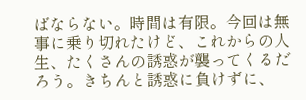ばならない。時間は有限。今回は無事に乗り切れたけど、これからの人生、たくさんの誘惑が襲ってくるだろう。きちんと誘惑に負けずに、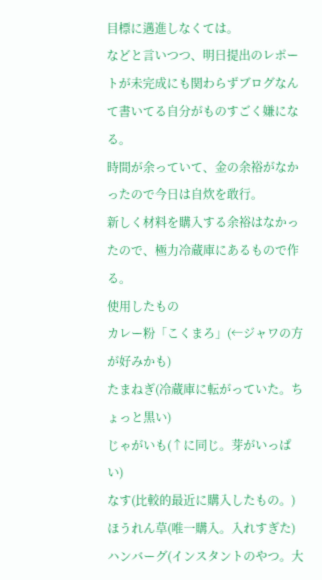目標に邁進しなくては。
などと言いつつ、明日提出のレポートが未完成にも関わらずブログなんて書いてる自分がものすごく嫌になる。
時間が余っていて、金の余裕がなかったので今日は自炊を敢行。
新しく材料を購入する余裕はなかったので、極力冷蔵庫にあるもので作る。
使用したもの
カレー粉「こくまろ」(←ジャワの方が好みかも)
たまねぎ(冷蔵庫に転がっていた。ちょっと黒い)
じゃがいも(↑に同じ。芽がいっぱい)
なす(比較的最近に購入したもの。)
ほうれん草(唯一購入。入れすぎた)
ハンバーグ(インスタントのやつ。大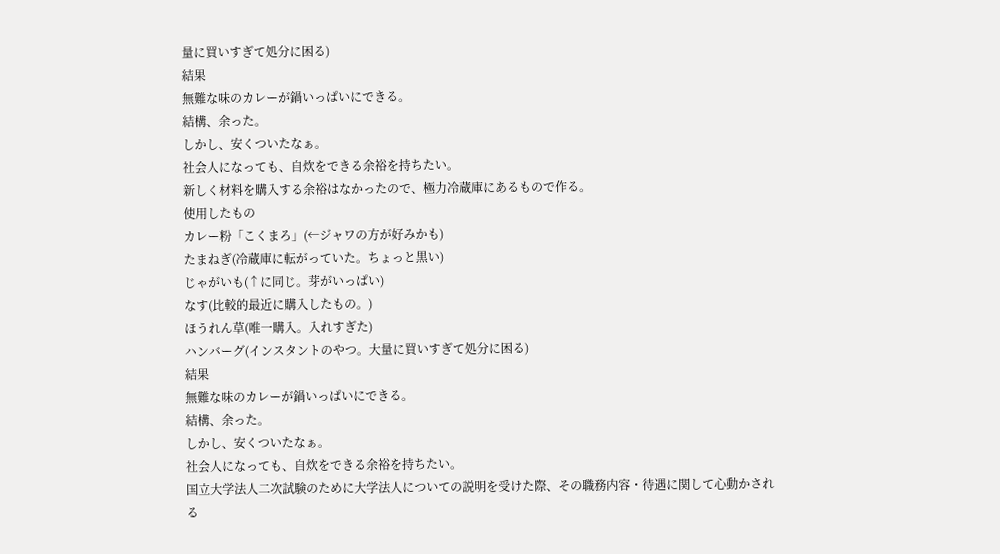量に買いすぎて処分に困る)
結果
無難な味のカレーが鍋いっぱいにできる。
結構、余った。
しかし、安くついたなぁ。
社会人になっても、自炊をできる余裕を持ちたい。
新しく材料を購入する余裕はなかったので、極力冷蔵庫にあるもので作る。
使用したもの
カレー粉「こくまろ」(←ジャワの方が好みかも)
たまねぎ(冷蔵庫に転がっていた。ちょっと黒い)
じゃがいも(↑に同じ。芽がいっぱい)
なす(比較的最近に購入したもの。)
ほうれん草(唯一購入。入れすぎた)
ハンバーグ(インスタントのやつ。大量に買いすぎて処分に困る)
結果
無難な味のカレーが鍋いっぱいにできる。
結構、余った。
しかし、安くついたなぁ。
社会人になっても、自炊をできる余裕を持ちたい。
国立大学法人二次試験のために大学法人についての説明を受けた際、その職務内容・待遇に関して心動かされる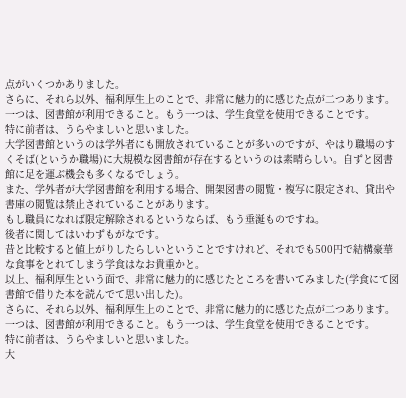点がいくつかありました。
さらに、それら以外、福利厚生上のことで、非常に魅力的に感じた点が二つあります。
一つは、図書館が利用できること。もう一つは、学生食堂を使用できることです。
特に前者は、うらやましいと思いました。
大学図書館というのは学外者にも開放されていることが多いのですが、やはり職場のすくそば(というか職場)に大規模な図書館が存在するというのは素晴らしい。自ずと図書館に足を運ぶ機会も多くなるでしょう。
また、学外者が大学図書館を利用する場合、開架図書の閲覧・複写に限定され、貸出や書庫の閲覧は禁止されていることがあります。
もし職員になれば限定解除されるというならば、もう垂涎ものですね。
後者に関してはいわずもがなです。
昔と比較すると値上がりしたらしいということですけれど、それでも500円で結構豪華な食事をとれてしまう学食はなお貴重かと。
以上、福利厚生という面で、非常に魅力的に感じたところを書いてみました(学食にて図書館で借りた本を読んでて思い出した)。
さらに、それら以外、福利厚生上のことで、非常に魅力的に感じた点が二つあります。
一つは、図書館が利用できること。もう一つは、学生食堂を使用できることです。
特に前者は、うらやましいと思いました。
大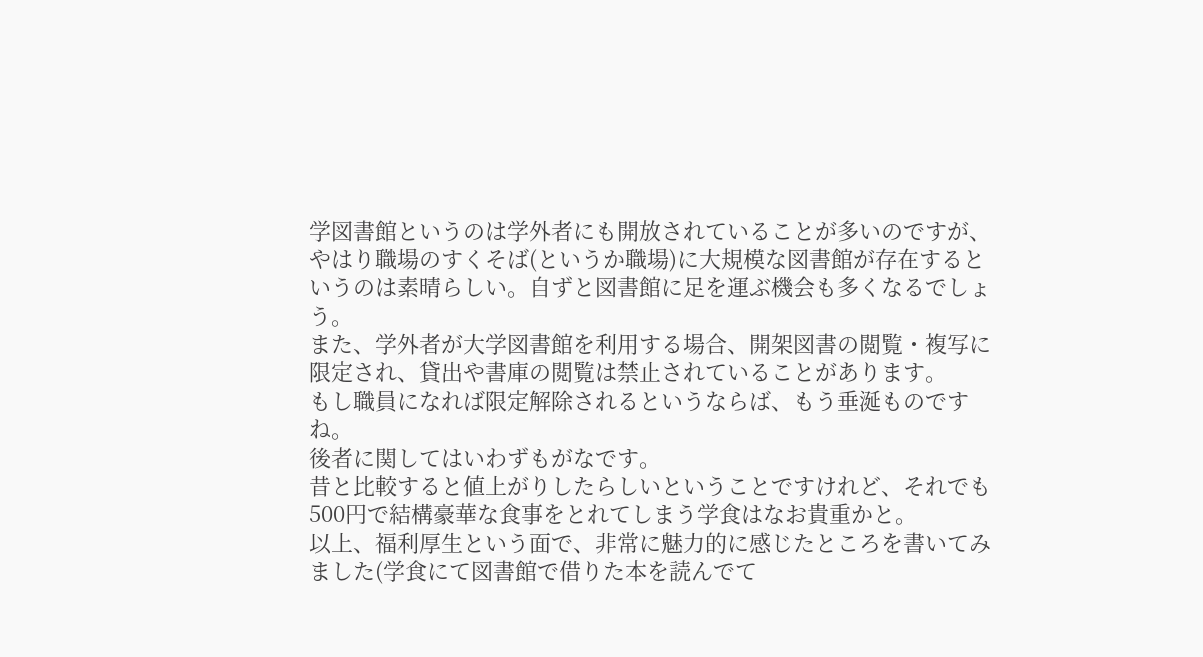学図書館というのは学外者にも開放されていることが多いのですが、やはり職場のすくそば(というか職場)に大規模な図書館が存在するというのは素晴らしい。自ずと図書館に足を運ぶ機会も多くなるでしょう。
また、学外者が大学図書館を利用する場合、開架図書の閲覧・複写に限定され、貸出や書庫の閲覧は禁止されていることがあります。
もし職員になれば限定解除されるというならば、もう垂涎ものですね。
後者に関してはいわずもがなです。
昔と比較すると値上がりしたらしいということですけれど、それでも500円で結構豪華な食事をとれてしまう学食はなお貴重かと。
以上、福利厚生という面で、非常に魅力的に感じたところを書いてみました(学食にて図書館で借りた本を読んでて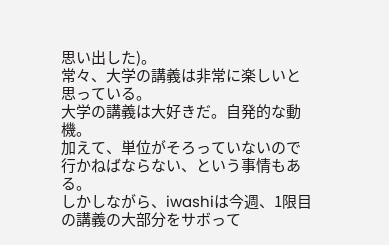思い出した)。
常々、大学の講義は非常に楽しいと思っている。
大学の講義は大好きだ。自発的な動機。
加えて、単位がそろっていないので行かねばならない、という事情もある。
しかしながら、iwashiは今週、1限目の講義の大部分をサボって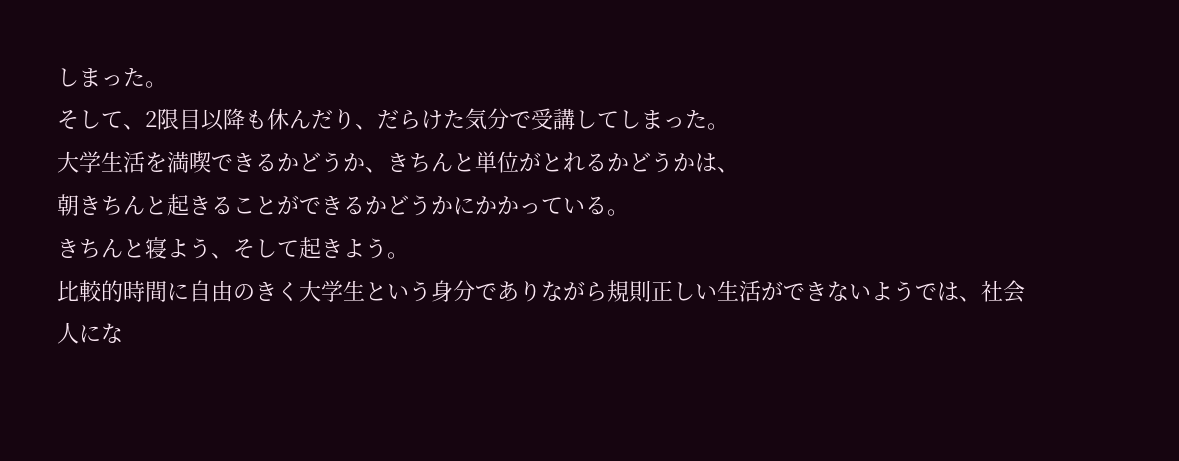しまった。
そして、2限目以降も休んだり、だらけた気分で受講してしまった。
大学生活を満喫できるかどうか、きちんと単位がとれるかどうかは、
朝きちんと起きることができるかどうかにかかっている。
きちんと寝よう、そして起きよう。
比較的時間に自由のきく大学生という身分でありながら規則正しい生活ができないようでは、社会人にな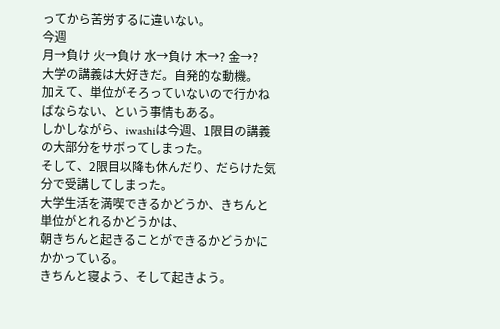ってから苦労するに違いない。
今週
月→負け 火→負け 水→負け 木→? 金→?
大学の講義は大好きだ。自発的な動機。
加えて、単位がそろっていないので行かねばならない、という事情もある。
しかしながら、iwashiは今週、1限目の講義の大部分をサボってしまった。
そして、2限目以降も休んだり、だらけた気分で受講してしまった。
大学生活を満喫できるかどうか、きちんと単位がとれるかどうかは、
朝きちんと起きることができるかどうかにかかっている。
きちんと寝よう、そして起きよう。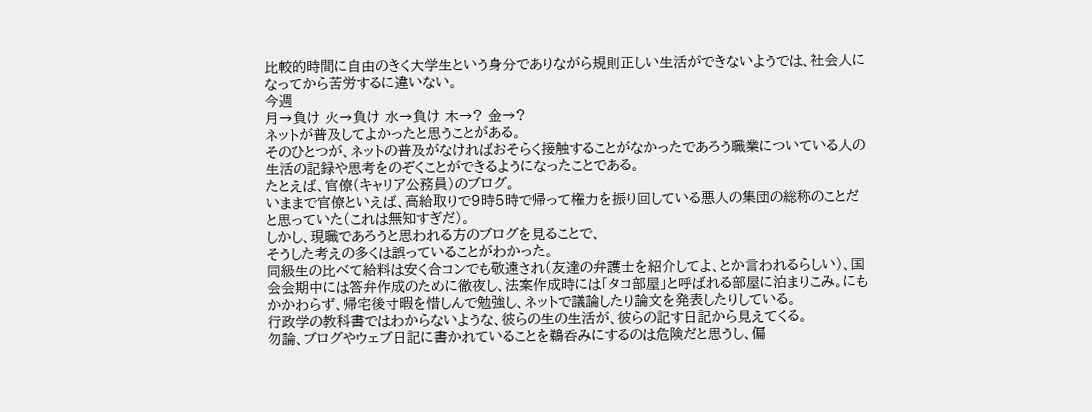比較的時間に自由のきく大学生という身分でありながら規則正しい生活ができないようでは、社会人になってから苦労するに違いない。
今週
月→負け 火→負け 水→負け 木→? 金→?
ネットが普及してよかったと思うことがある。
そのひとつが、ネットの普及がなければおそらく接触することがなかったであろう職業についている人の生活の記録や思考をのぞくことができるようになったことである。
たとえば、官僚(キャリア公務員)のブログ。
いままで官僚といえば、高給取りで9時5時で帰って権力を振り回している悪人の集団の総称のことだと思っていた(これは無知すぎだ)。
しかし、現職であろうと思われる方のブログを見ることで、
そうした考えの多くは誤っていることがわかった。
同級生の比べて給料は安く合コンでも敬遠され(友達の弁護士を紹介してよ、とか言われるらしい)、国会会期中には答弁作成のために徹夜し、法案作成時には「タコ部屋」と呼ばれる部屋に泊まりこみ。にもかかわらず、帰宅後寸暇を惜しんで勉強し、ネットで議論したり論文を発表したりしている。
行政学の教科書ではわからないような、彼らの生の生活が、彼らの記す日記から見えてくる。
勿論、ブログやウェブ日記に書かれていることを鵜呑みにするのは危険だと思うし、偏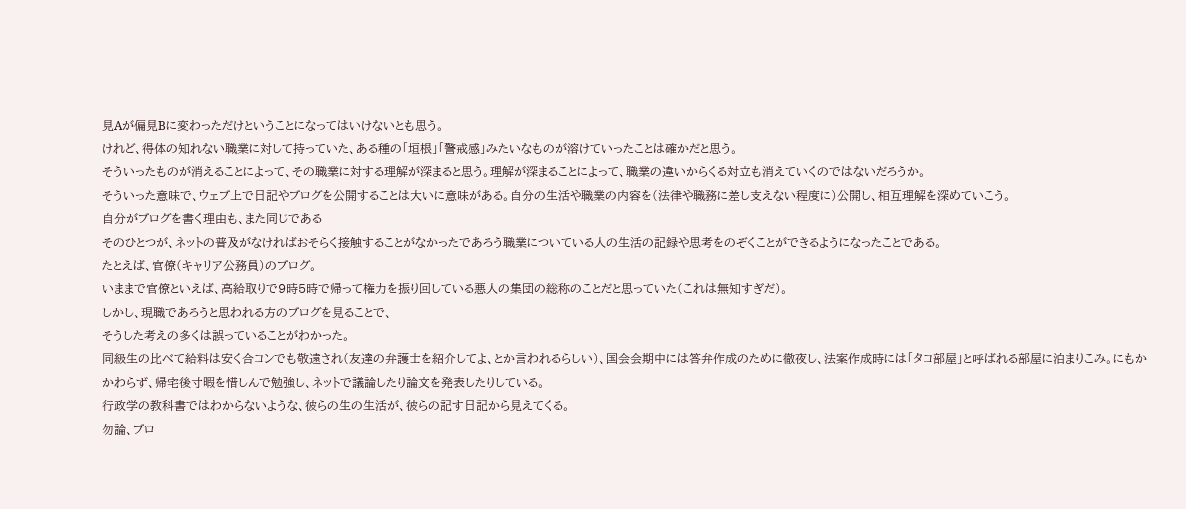見Aが偏見Bに変わっただけということになってはいけないとも思う。
けれど、得体の知れない職業に対して持っていた、ある種の「垣根」「警戒感」みたいなものが溶けていったことは確かだと思う。
そういったものが消えることによって、その職業に対する理解が深まると思う。理解が深まることによって、職業の違いからくる対立も消えていくのではないだろうか。
そういった意味で、ウェブ上で日記やブログを公開することは大いに意味がある。自分の生活や職業の内容を(法律や職務に差し支えない程度に)公開し、相互理解を深めていこう。
自分がブログを書く理由も、また同じである
そのひとつが、ネットの普及がなければおそらく接触することがなかったであろう職業についている人の生活の記録や思考をのぞくことができるようになったことである。
たとえば、官僚(キャリア公務員)のブログ。
いままで官僚といえば、高給取りで9時5時で帰って権力を振り回している悪人の集団の総称のことだと思っていた(これは無知すぎだ)。
しかし、現職であろうと思われる方のブログを見ることで、
そうした考えの多くは誤っていることがわかった。
同級生の比べて給料は安く合コンでも敬遠され(友達の弁護士を紹介してよ、とか言われるらしい)、国会会期中には答弁作成のために徹夜し、法案作成時には「タコ部屋」と呼ばれる部屋に泊まりこみ。にもかかわらず、帰宅後寸暇を惜しんで勉強し、ネットで議論したり論文を発表したりしている。
行政学の教科書ではわからないような、彼らの生の生活が、彼らの記す日記から見えてくる。
勿論、ブロ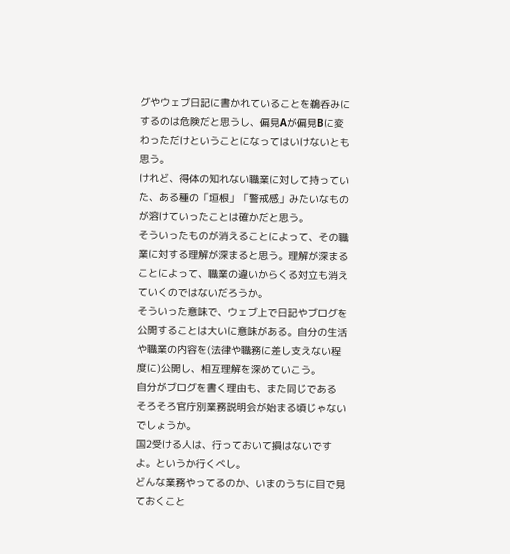グやウェブ日記に書かれていることを鵜呑みにするのは危険だと思うし、偏見Aが偏見Bに変わっただけということになってはいけないとも思う。
けれど、得体の知れない職業に対して持っていた、ある種の「垣根」「警戒感」みたいなものが溶けていったことは確かだと思う。
そういったものが消えることによって、その職業に対する理解が深まると思う。理解が深まることによって、職業の違いからくる対立も消えていくのではないだろうか。
そういった意味で、ウェブ上で日記やブログを公開することは大いに意味がある。自分の生活や職業の内容を(法律や職務に差し支えない程度に)公開し、相互理解を深めていこう。
自分がブログを書く理由も、また同じである
そろそろ官庁別業務説明会が始まる頃じゃないでしょうか。
国2受ける人は、行っておいて損はないですよ。というか行くべし。
どんな業務やってるのか、いまのうちに目で見ておくこと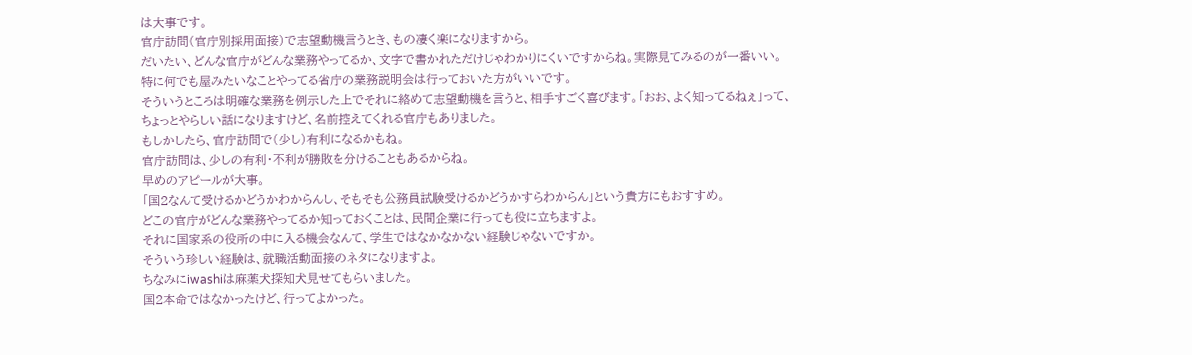は大事です。
官庁訪問(官庁別採用面接)で志望動機言うとき、もの凄く楽になりますから。
だいたい、どんな官庁がどんな業務やってるか、文字で書かれただけじゃわかりにくいですからね。実際見てみるのが一番いい。
特に何でも屋みたいなことやってる省庁の業務説明会は行っておいた方がいいです。
そういうところは明確な業務を例示した上でそれに絡めて志望動機を言うと、相手すごく喜びます。「おお、よく知ってるねぇ」って、
ちょっとやらしい話になりますけど、名前控えてくれる官庁もありました。
もしかしたら、官庁訪問で(少し)有利になるかもね。
官庁訪問は、少しの有利・不利が勝敗を分けることもあるからね。
早めのアピールが大事。
「国2なんて受けるかどうかわからんし、そもそも公務員試験受けるかどうかすらわからん」という貴方にもおすすめ。
どこの官庁がどんな業務やってるか知っておくことは、民間企業に行っても役に立ちますよ。
それに国家系の役所の中に入る機会なんて、学生ではなかなかない経験じゃないですか。
そういう珍しい経験は、就職活動面接のネタになりますよ。
ちなみにiwashiは麻薬犬探知犬見せてもらいました。
国2本命ではなかったけど、行ってよかった。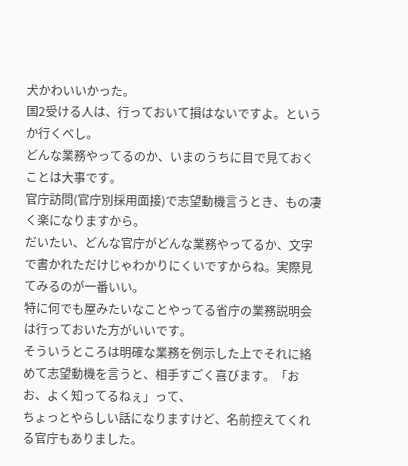犬かわいいかった。
国2受ける人は、行っておいて損はないですよ。というか行くべし。
どんな業務やってるのか、いまのうちに目で見ておくことは大事です。
官庁訪問(官庁別採用面接)で志望動機言うとき、もの凄く楽になりますから。
だいたい、どんな官庁がどんな業務やってるか、文字で書かれただけじゃわかりにくいですからね。実際見てみるのが一番いい。
特に何でも屋みたいなことやってる省庁の業務説明会は行っておいた方がいいです。
そういうところは明確な業務を例示した上でそれに絡めて志望動機を言うと、相手すごく喜びます。「おお、よく知ってるねぇ」って、
ちょっとやらしい話になりますけど、名前控えてくれる官庁もありました。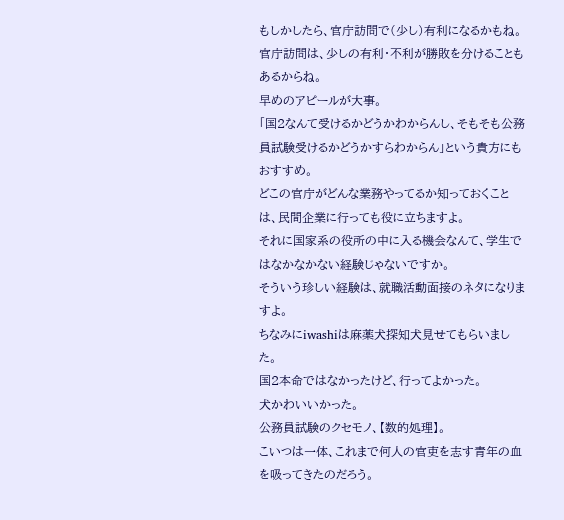もしかしたら、官庁訪問で(少し)有利になるかもね。
官庁訪問は、少しの有利・不利が勝敗を分けることもあるからね。
早めのアピールが大事。
「国2なんて受けるかどうかわからんし、そもそも公務員試験受けるかどうかすらわからん」という貴方にもおすすめ。
どこの官庁がどんな業務やってるか知っておくことは、民間企業に行っても役に立ちますよ。
それに国家系の役所の中に入る機会なんて、学生ではなかなかない経験じゃないですか。
そういう珍しい経験は、就職活動面接のネタになりますよ。
ちなみにiwashiは麻薬犬探知犬見せてもらいました。
国2本命ではなかったけど、行ってよかった。
犬かわいいかった。
公務員試験のクセモノ、【数的処理】。
こいつは一体、これまで何人の官吏を志す青年の血を吸ってきたのだろう。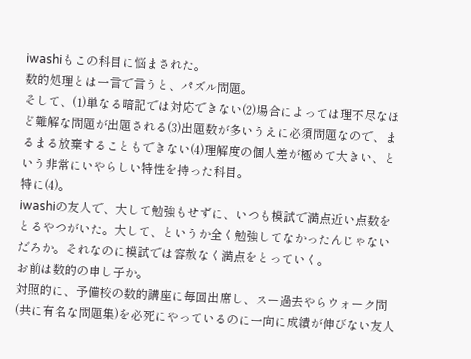iwashiもこの科目に悩まされた。
数的処理とは一言で言うと、パズル問題。
そして、(1)単なる暗記では対応できない(2)場合によっては理不尽なほど難解な問題が出題される(3)出題数が多いうえに必須問題なので、まるまる放棄することもできない(4)理解度の個人差が極めて大きい、という非常にいやらしい特性を持った科目。
特に(4)。
iwashiの友人で、大して勉強もせずに、いつも模試で満点近い点数をとるやつがいた。大して、というか全く勉強してなかったんじゃないだろか。それなのに模試では容赦なく満点をとっていく。
お前は数的の申し子か。
対照的に、予備校の数的講座に毎回出席し、スー過去やらウォーク問(共に有名な問題集)を必死にやっているのに一向に成績が伸びない友人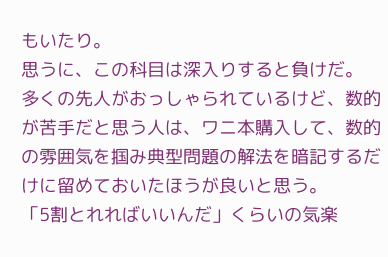もいたり。
思うに、この科目は深入りすると負けだ。
多くの先人がおっしゃられているけど、数的が苦手だと思う人は、ワニ本購入して、数的の雰囲気を掴み典型問題の解法を暗記するだけに留めておいたほうが良いと思う。
「5割とれればいいんだ」くらいの気楽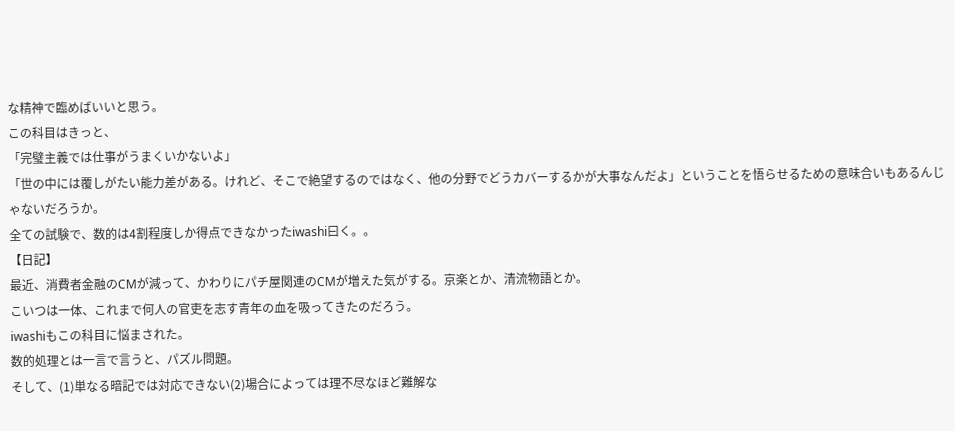な精神で臨めばいいと思う。
この科目はきっと、
「完璧主義では仕事がうまくいかないよ」
「世の中には覆しがたい能力差がある。けれど、そこで絶望するのではなく、他の分野でどうカバーするかが大事なんだよ」ということを悟らせるための意味合いもあるんじゃないだろうか。
全ての試験で、数的は4割程度しか得点できなかったiwashi曰く。。
【日記】
最近、消費者金融のCMが減って、かわりにパチ屋関連のCMが増えた気がする。京楽とか、清流物語とか。
こいつは一体、これまで何人の官吏を志す青年の血を吸ってきたのだろう。
iwashiもこの科目に悩まされた。
数的処理とは一言で言うと、パズル問題。
そして、(1)単なる暗記では対応できない(2)場合によっては理不尽なほど難解な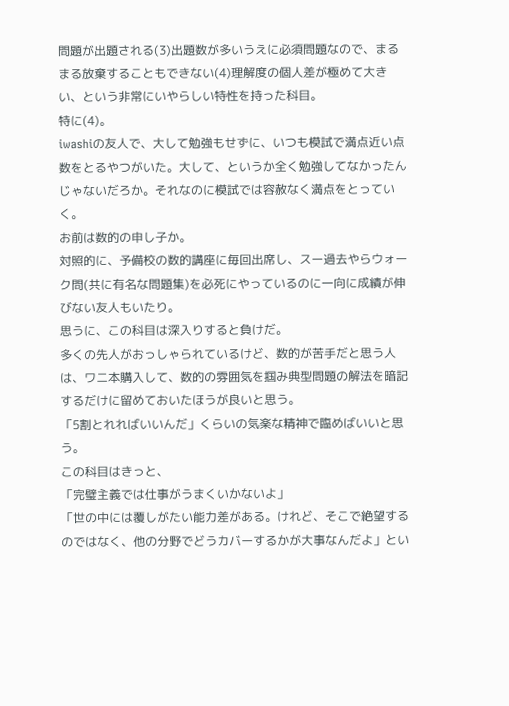問題が出題される(3)出題数が多いうえに必須問題なので、まるまる放棄することもできない(4)理解度の個人差が極めて大きい、という非常にいやらしい特性を持った科目。
特に(4)。
iwashiの友人で、大して勉強もせずに、いつも模試で満点近い点数をとるやつがいた。大して、というか全く勉強してなかったんじゃないだろか。それなのに模試では容赦なく満点をとっていく。
お前は数的の申し子か。
対照的に、予備校の数的講座に毎回出席し、スー過去やらウォーク問(共に有名な問題集)を必死にやっているのに一向に成績が伸びない友人もいたり。
思うに、この科目は深入りすると負けだ。
多くの先人がおっしゃられているけど、数的が苦手だと思う人は、ワニ本購入して、数的の雰囲気を掴み典型問題の解法を暗記するだけに留めておいたほうが良いと思う。
「5割とれればいいんだ」くらいの気楽な精神で臨めばいいと思う。
この科目はきっと、
「完璧主義では仕事がうまくいかないよ」
「世の中には覆しがたい能力差がある。けれど、そこで絶望するのではなく、他の分野でどうカバーするかが大事なんだよ」とい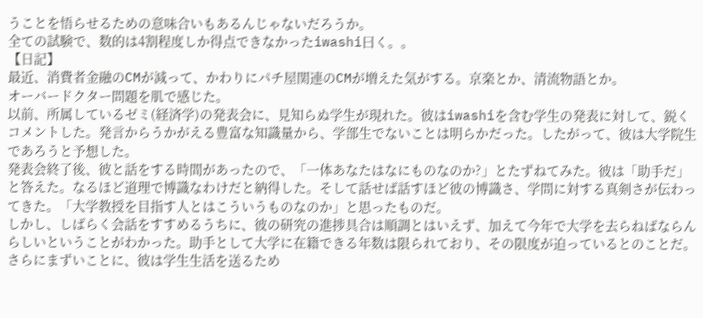うことを悟らせるための意味合いもあるんじゃないだろうか。
全ての試験で、数的は4割程度しか得点できなかったiwashi曰く。。
【日記】
最近、消費者金融のCMが減って、かわりにパチ屋関連のCMが増えた気がする。京楽とか、清流物語とか。
オーバードクター問題を肌で感じた。
以前、所属しているゼミ(経済学)の発表会に、見知らぬ学生が現れた。彼はiwashiを含む学生の発表に対して、鋭くコメントした。発言からうかがえる豊富な知識量から、学部生でないことは明らかだった。したがって、彼は大学院生であろうと予想した。
発表会終了後、彼と話をする時間があったので、「一体あなたはなにものなのか?」とたずねてみた。彼は「助手だ」と答えた。なるほど道理で博識なわけだと納得した。そして話せば話すほど彼の博識さ、学問に対する真剣さが伝わってきた。「大学教授を目指す人とはこういうものなのか」と思ったものだ。
しかし、しばらく会話をすすめるうちに、彼の研究の進捗具合は順調とはいえず、加えて今年で大学を去らねばならんらしいということがわかった。助手として大学に在籍できる年数は限られており、その限度が迫っているとのことだ。
さらにまずいことに、彼は学生生活を送るため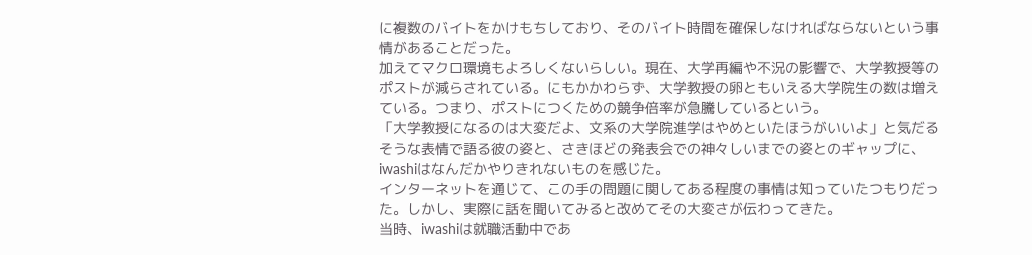に複数のバイトをかけもちしており、そのバイト時間を確保しなければならないという事情があることだった。
加えてマクロ環境もよろしくないらしい。現在、大学再編や不況の影響で、大学教授等のポストが減らされている。にもかかわらず、大学教授の卵ともいえる大学院生の数は増えている。つまり、ポストにつくための競争倍率が急騰しているという。
「大学教授になるのは大変だよ、文系の大学院進学はやめといたほうがいいよ」と気だるそうな表情で語る彼の姿と、さきほどの発表会での神々しいまでの姿とのギャップに、iwashiはなんだかやりきれないものを感じた。
インターネットを通じて、この手の問題に関してある程度の事情は知っていたつもりだった。しかし、実際に話を聞いてみると改めてその大変さが伝わってきた。
当時、iwashiは就職活動中であ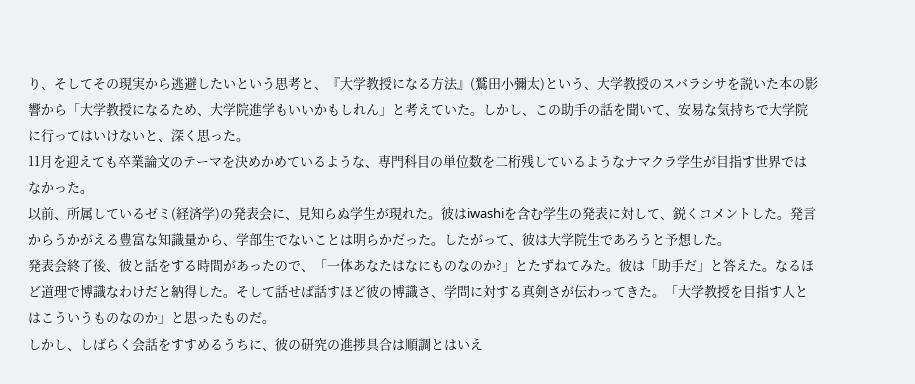り、そしてその現実から逃避したいという思考と、『大学教授になる方法』(鷲田小彌太)という、大学教授のスバラシサを説いた本の影響から「大学教授になるため、大学院進学もいいかもしれん」と考えていた。しかし、この助手の話を聞いて、安易な気持ちで大学院に行ってはいけないと、深く思った。
11月を迎えても卒業論文のテーマを決めかめているような、専門科目の単位数を二桁残しているようなナマクラ学生が目指す世界ではなかった。
以前、所属しているゼミ(経済学)の発表会に、見知らぬ学生が現れた。彼はiwashiを含む学生の発表に対して、鋭くコメントした。発言からうかがえる豊富な知識量から、学部生でないことは明らかだった。したがって、彼は大学院生であろうと予想した。
発表会終了後、彼と話をする時間があったので、「一体あなたはなにものなのか?」とたずねてみた。彼は「助手だ」と答えた。なるほど道理で博識なわけだと納得した。そして話せば話すほど彼の博識さ、学問に対する真剣さが伝わってきた。「大学教授を目指す人とはこういうものなのか」と思ったものだ。
しかし、しばらく会話をすすめるうちに、彼の研究の進捗具合は順調とはいえ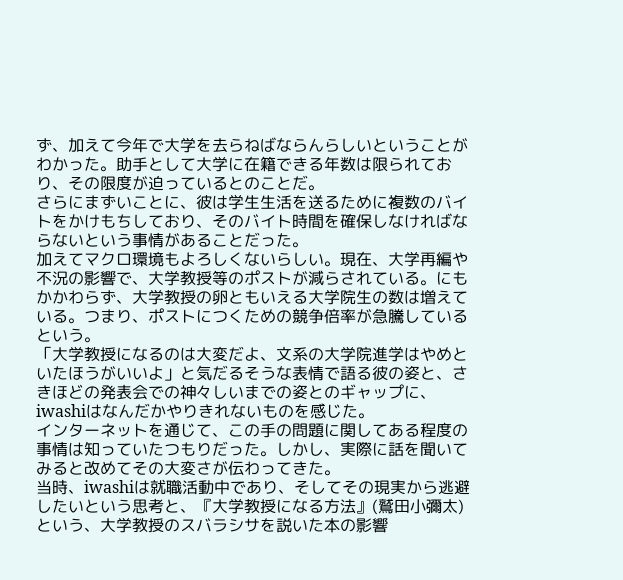ず、加えて今年で大学を去らねばならんらしいということがわかった。助手として大学に在籍できる年数は限られており、その限度が迫っているとのことだ。
さらにまずいことに、彼は学生生活を送るために複数のバイトをかけもちしており、そのバイト時間を確保しなければならないという事情があることだった。
加えてマクロ環境もよろしくないらしい。現在、大学再編や不況の影響で、大学教授等のポストが減らされている。にもかかわらず、大学教授の卵ともいえる大学院生の数は増えている。つまり、ポストにつくための競争倍率が急騰しているという。
「大学教授になるのは大変だよ、文系の大学院進学はやめといたほうがいいよ」と気だるそうな表情で語る彼の姿と、さきほどの発表会での神々しいまでの姿とのギャップに、iwashiはなんだかやりきれないものを感じた。
インターネットを通じて、この手の問題に関してある程度の事情は知っていたつもりだった。しかし、実際に話を聞いてみると改めてその大変さが伝わってきた。
当時、iwashiは就職活動中であり、そしてその現実から逃避したいという思考と、『大学教授になる方法』(鷲田小彌太)という、大学教授のスバラシサを説いた本の影響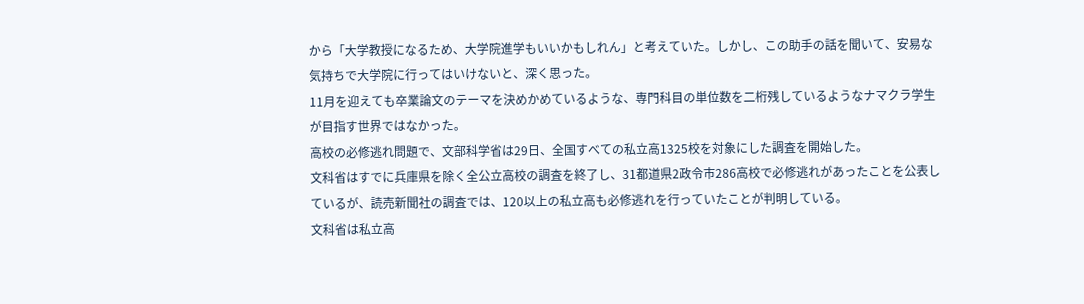から「大学教授になるため、大学院進学もいいかもしれん」と考えていた。しかし、この助手の話を聞いて、安易な気持ちで大学院に行ってはいけないと、深く思った。
11月を迎えても卒業論文のテーマを決めかめているような、専門科目の単位数を二桁残しているようなナマクラ学生が目指す世界ではなかった。
高校の必修逃れ問題で、文部科学省は29日、全国すべての私立高1325校を対象にした調査を開始した。
文科省はすでに兵庫県を除く全公立高校の調査を終了し、31都道県2政令市286高校で必修逃れがあったことを公表しているが、読売新聞社の調査では、120以上の私立高も必修逃れを行っていたことが判明している。
文科省は私立高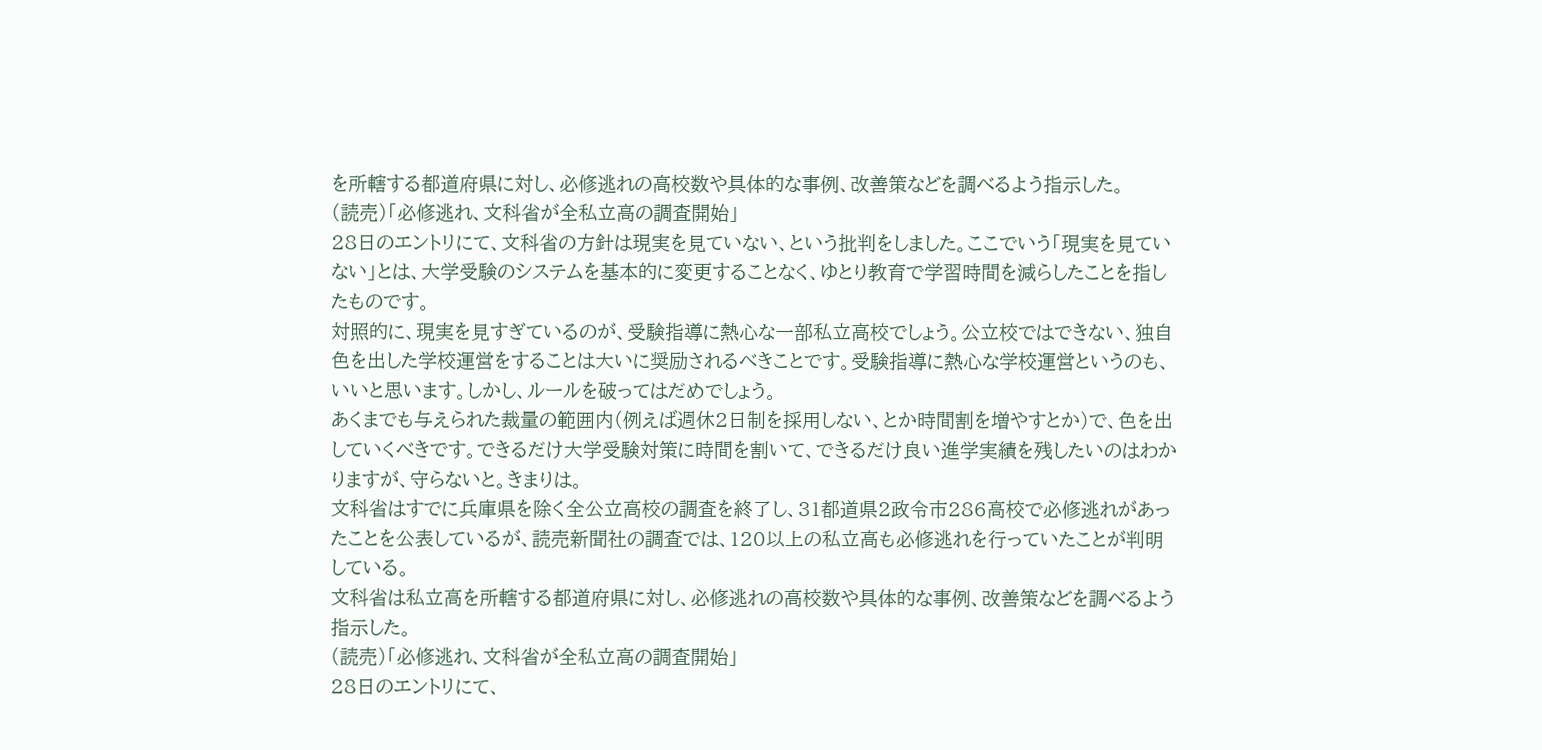を所轄する都道府県に対し、必修逃れの高校数や具体的な事例、改善策などを調べるよう指示した。
(読売)「必修逃れ、文科省が全私立高の調査開始」
28日のエントリにて、文科省の方針は現実を見ていない、という批判をしました。ここでいう「現実を見ていない」とは、大学受験のシステムを基本的に変更することなく、ゆとり教育で学習時間を減らしたことを指したものです。
対照的に、現実を見すぎているのが、受験指導に熱心な一部私立高校でしょう。公立校ではできない、独自色を出した学校運営をすることは大いに奨励されるべきことです。受験指導に熱心な学校運営というのも、いいと思います。しかし、ルールを破ってはだめでしょう。
あくまでも与えられた裁量の範囲内(例えば週休2日制を採用しない、とか時間割を増やすとか)で、色を出していくべきです。できるだけ大学受験対策に時間を割いて、できるだけ良い進学実績を残したいのはわかりますが、守らないと。きまりは。
文科省はすでに兵庫県を除く全公立高校の調査を終了し、31都道県2政令市286高校で必修逃れがあったことを公表しているが、読売新聞社の調査では、120以上の私立高も必修逃れを行っていたことが判明している。
文科省は私立高を所轄する都道府県に対し、必修逃れの高校数や具体的な事例、改善策などを調べるよう指示した。
(読売)「必修逃れ、文科省が全私立高の調査開始」
28日のエントリにて、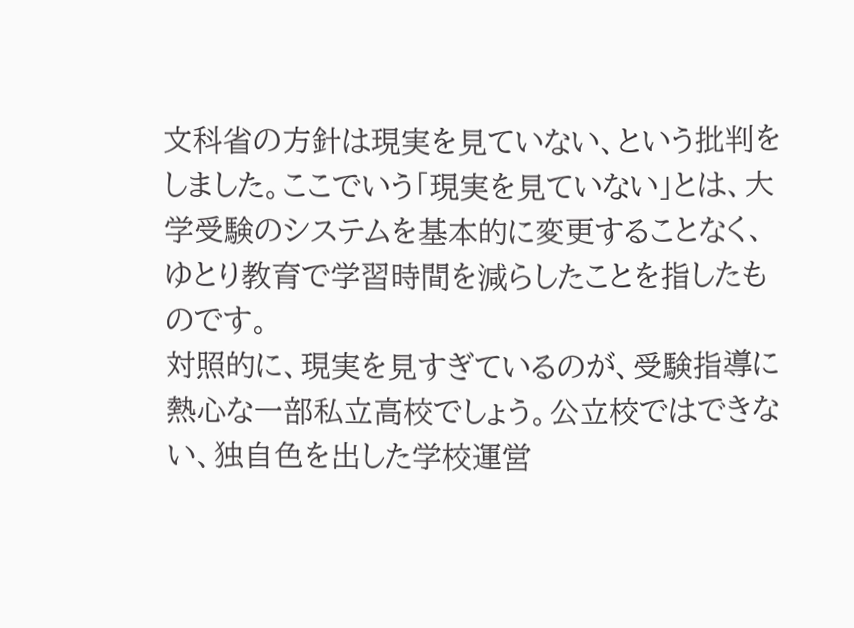文科省の方針は現実を見ていない、という批判をしました。ここでいう「現実を見ていない」とは、大学受験のシステムを基本的に変更することなく、ゆとり教育で学習時間を減らしたことを指したものです。
対照的に、現実を見すぎているのが、受験指導に熱心な一部私立高校でしょう。公立校ではできない、独自色を出した学校運営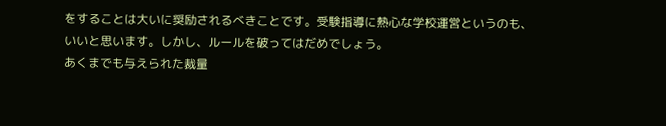をすることは大いに奨励されるべきことです。受験指導に熱心な学校運営というのも、いいと思います。しかし、ルールを破ってはだめでしょう。
あくまでも与えられた裁量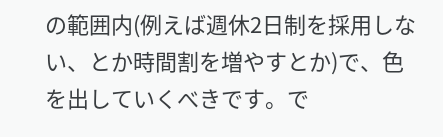の範囲内(例えば週休2日制を採用しない、とか時間割を増やすとか)で、色を出していくべきです。で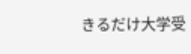きるだけ大学受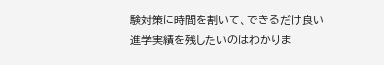験対策に時間を割いて、できるだけ良い進学実績を残したいのはわかりま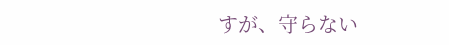すが、守らない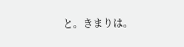と。きまりは。